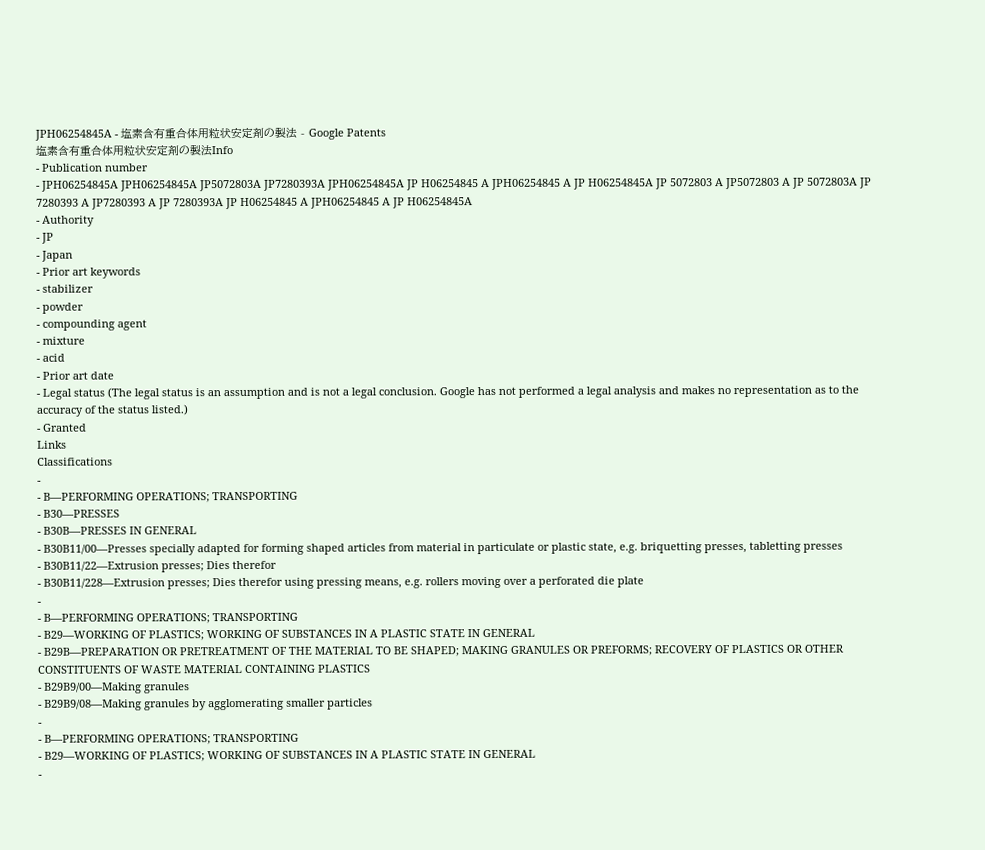JPH06254845A - 塩素含有重合体用粒状安定剤の製法 - Google Patents
塩素含有重合体用粒状安定剤の製法Info
- Publication number
- JPH06254845A JPH06254845A JP5072803A JP7280393A JPH06254845A JP H06254845 A JPH06254845 A JP H06254845A JP 5072803 A JP5072803 A JP 5072803A JP 7280393 A JP7280393 A JP 7280393A JP H06254845 A JPH06254845 A JP H06254845A
- Authority
- JP
- Japan
- Prior art keywords
- stabilizer
- powder
- compounding agent
- mixture
- acid
- Prior art date
- Legal status (The legal status is an assumption and is not a legal conclusion. Google has not performed a legal analysis and makes no representation as to the accuracy of the status listed.)
- Granted
Links
Classifications
-
- B—PERFORMING OPERATIONS; TRANSPORTING
- B30—PRESSES
- B30B—PRESSES IN GENERAL
- B30B11/00—Presses specially adapted for forming shaped articles from material in particulate or plastic state, e.g. briquetting presses, tabletting presses
- B30B11/22—Extrusion presses; Dies therefor
- B30B11/228—Extrusion presses; Dies therefor using pressing means, e.g. rollers moving over a perforated die plate
-
- B—PERFORMING OPERATIONS; TRANSPORTING
- B29—WORKING OF PLASTICS; WORKING OF SUBSTANCES IN A PLASTIC STATE IN GENERAL
- B29B—PREPARATION OR PRETREATMENT OF THE MATERIAL TO BE SHAPED; MAKING GRANULES OR PREFORMS; RECOVERY OF PLASTICS OR OTHER CONSTITUENTS OF WASTE MATERIAL CONTAINING PLASTICS
- B29B9/00—Making granules
- B29B9/08—Making granules by agglomerating smaller particles
-
- B—PERFORMING OPERATIONS; TRANSPORTING
- B29—WORKING OF PLASTICS; WORKING OF SUBSTANCES IN A PLASTIC STATE IN GENERAL
-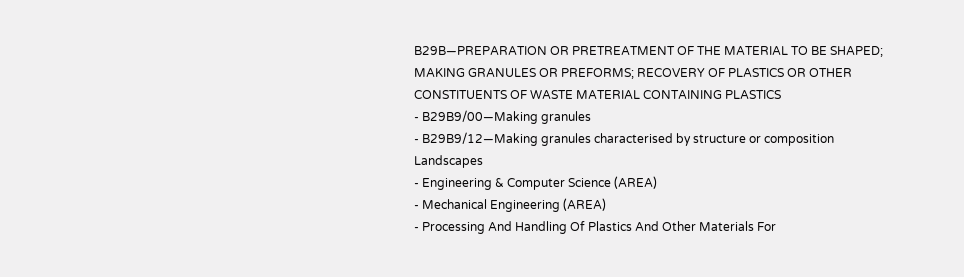B29B—PREPARATION OR PRETREATMENT OF THE MATERIAL TO BE SHAPED; MAKING GRANULES OR PREFORMS; RECOVERY OF PLASTICS OR OTHER CONSTITUENTS OF WASTE MATERIAL CONTAINING PLASTICS
- B29B9/00—Making granules
- B29B9/12—Making granules characterised by structure or composition
Landscapes
- Engineering & Computer Science (AREA)
- Mechanical Engineering (AREA)
- Processing And Handling Of Plastics And Other Materials For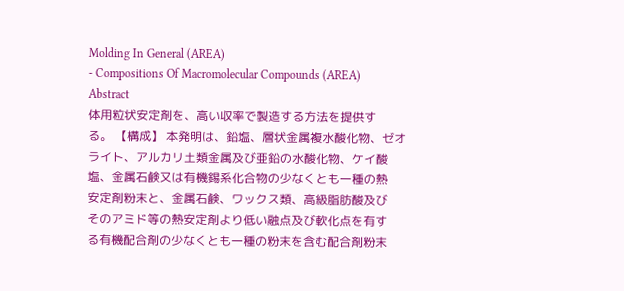Molding In General (AREA)
- Compositions Of Macromolecular Compounds (AREA)
Abstract
体用粒状安定剤を、高い収率で製造する方法を提供す
る。 【構成】 本発明は、鉛塩、層状金属複水酸化物、ゼオ
ライト、アルカリ土類金属及び亜鉛の水酸化物、ケイ酸
塩、金属石鹸又は有機錫系化合物の少なくとも一種の熱
安定剤粉末と、金属石鹸、ワックス類、高級脂肪酸及び
そのアミド等の熱安定剤より低い融点及び軟化点を有す
る有機配合剤の少なくとも一種の粉末を含む配合剤粉末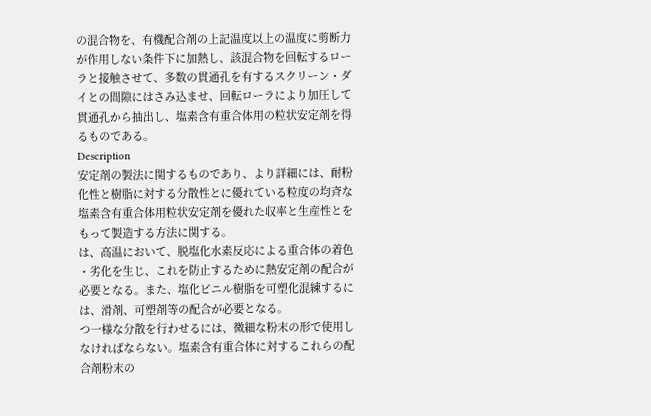の混合物を、有機配合剤の上記温度以上の温度に剪断力
が作用しない条件下に加熱し、該混合物を回転するロー
ラと接触させて、多数の貫通孔を有するスクリーン・ダ
イとの間隙にはさみ込ませ、回転ローラにより加圧して
貫通孔から抽出し、塩素含有重合体用の粒状安定剤を得
るものである。
Description
安定剤の製法に関するものであり、より詳細には、耐粉
化性と樹脂に対する分散性とに優れている粒度の均斉な
塩素含有重合体用粒状安定剤を優れた収率と生産性とを
もって製造する方法に関する。
は、高温において、脱塩化水素反応による重合体の着色
・劣化を生じ、これを防止するために熱安定剤の配合が
必要となる。また、塩化ビニル樹脂を可塑化混練するに
は、滑剤、可塑剤等の配合が必要となる。
つ一様な分散を行わせるには、微細な粉末の形で使用し
なければならない。塩素含有重合体に対するこれらの配
合剤粉末の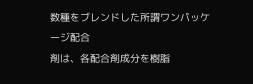数種をブレンドした所謂ワンパッケージ配合
剤は、各配合剤成分を樹脂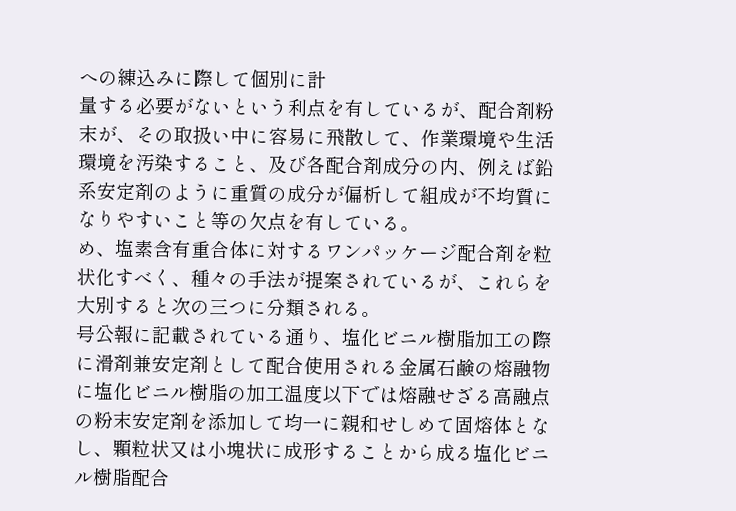への練込みに際して個別に計
量する必要がないという利点を有しているが、配合剤粉
末が、その取扱い中に容易に飛散して、作業環境や生活
環境を汚染すること、及び各配合剤成分の内、例えば鉛
系安定剤のように重質の成分が偏析して組成が不均質に
なりやすいこと等の欠点を有している。
め、塩素含有重合体に対するワンパッケージ配合剤を粒
状化すべく、種々の手法が提案されているが、これらを
大別すると次の三つに分類される。
号公報に記載されている通り、塩化ビニル樹脂加工の際
に滑剤兼安定剤として配合使用される金属石鹸の熔融物
に塩化ビニル樹脂の加工温度以下では熔融せざる高融点
の粉末安定剤を添加して均一に親和せしめて固熔体とな
し、顆粒状又は小塊状に成形することから成る塩化ビニ
ル樹脂配合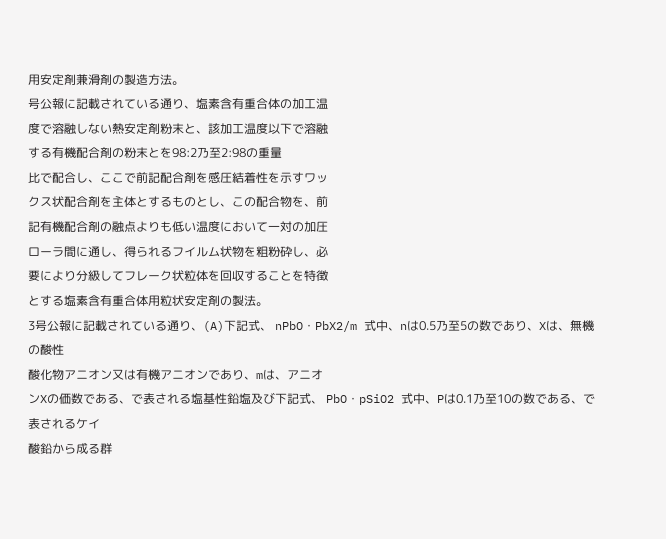用安定剤兼滑剤の製造方法。
号公報に記載されている通り、塩素含有重合体の加工温
度で溶融しない熱安定剤粉末と、該加工温度以下で溶融
する有機配合剤の粉末とを98:2乃至2:98の重量
比で配合し、ここで前記配合剤を感圧結着性を示すワッ
クス状配合剤を主体とするものとし、この配合物を、前
記有機配合剤の融点よりも低い温度において一対の加圧
ローラ間に通し、得られるフイルム状物を粗粉砕し、必
要により分級してフレーク状粒体を回収することを特徴
とする塩素含有重合体用粒状安定剤の製法。
3号公報に記載されている通り、(A)下記式、 nPbO・PbX2/m 式中、nは0.5乃至5の数であり、Xは、無機の酸性
酸化物アニオン又は有機アニオンであり、mは、アニオ
ンXの価数である、で表される塩基性鉛塩及び下記式、 PbO・pSiO2 式中、Pは0.1乃至10の数である、で表されるケイ
酸鉛から成る群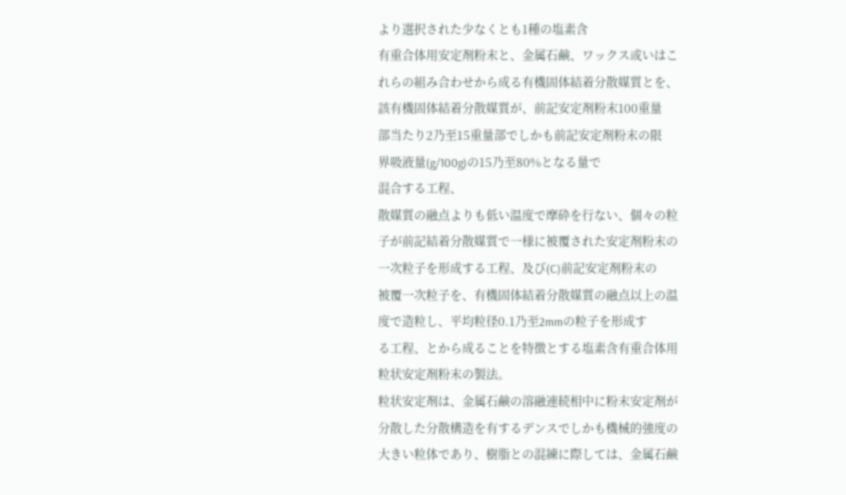より選択された少なくとも1種の塩素含
有重合体用安定剤粉末と、金属石鹸、ワックス或いはこ
れらの組み合わせから成る有機固体結着分散媒質とを、
該有機固体結着分散媒質が、前記安定剤粉末100重量
部当たり2乃至15重量部でしかも前記安定剤粉末の限
界吸液量(g/100g)の15乃至80%となる量で
混合する工程、
散媒質の融点よりも低い温度で摩砕を行ない、個々の粒
子が前記結着分散媒質で一様に被覆された安定剤粉末の
一次粒子を形成する工程、及び(C)前記安定剤粉末の
被覆一次粒子を、有機固体結着分散媒質の融点以上の温
度で造粒し、平均粒径0.1乃至2mmの粒子を形成す
る工程、とから成ることを特徴とする塩素含有重合体用
粒状安定剤粉末の製法。
粒状安定剤は、金属石鹸の溶融連続相中に粉末安定剤が
分散した分散構造を有するデンスでしかも機械的強度の
大きい粒体であり、樹脂との混練に際しては、金属石鹸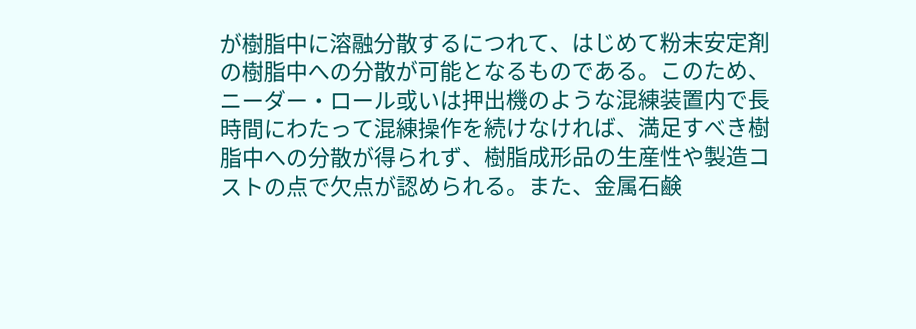が樹脂中に溶融分散するにつれて、はじめて粉末安定剤
の樹脂中への分散が可能となるものである。このため、
ニーダー・ロール或いは押出機のような混練装置内で長
時間にわたって混練操作を続けなければ、満足すべき樹
脂中への分散が得られず、樹脂成形品の生産性や製造コ
ストの点で欠点が認められる。また、金属石鹸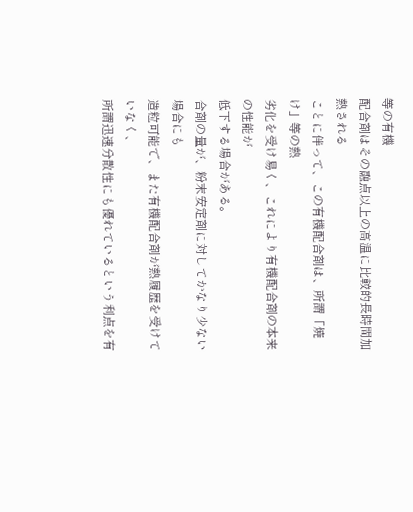等の有機
配合剤はその融点以上の高温に比較的長時間加熱される
ことに伴って、この有機配合剤は、所謂「焼け」等の熱
劣化を受け易く、これにより有機配合剤の本来の性能が
低下する場合がある。
合剤の量が、粉末安定剤に対してかなり少ない場合にも
造粒可能で、また有機配合剤が熱履歴を受けていなく、
所謂迅速分散性にも優れているという利点を有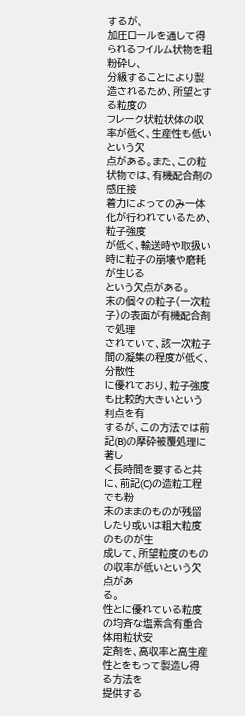するが、
加圧ロールを通して得られるフイルム状物を粗粉砕し、
分級することにより製造されるため、所望とする粒度の
フレーク状粒状体の収率が低く、生産性も低いという欠
点がある。また、この粒状物では、有機配合剤の感圧接
着力によってのみ一体化が行われているため、粒子強度
が低く、輸送時や取扱い時に粒子の崩壊や磨耗が生じる
という欠点がある。
末の個々の粒子(一次粒子)の表面が有機配合剤で処理
されていて、該一次粒子間の凝集の程度が低く、分散性
に優れており、粒子強度も比較的大きいという利点を有
するが、この方法では前記(B)の摩砕被覆処理に著し
く長時間を要すると共に、前記(C)の造粒工程でも粉
末のままのものが残留したり或いは粗大粒度のものが生
成して、所望粒度のものの収率が低いという欠点があ
る。
性とに優れている粒度の均斉な塩素含有重合体用粒状安
定剤を、高収率と高生産性とをもって製造し得る方法を
提供する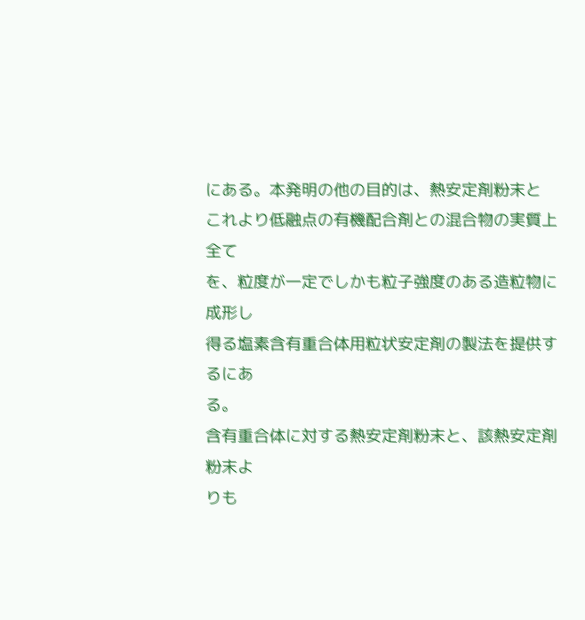にある。本発明の他の目的は、熱安定剤粉末と
これより低融点の有機配合剤との混合物の実質上全て
を、粒度が一定でしかも粒子強度のある造粒物に成形し
得る塩素含有重合体用粒状安定剤の製法を提供するにあ
る。
含有重合体に対する熱安定剤粉末と、該熱安定剤粉末よ
りも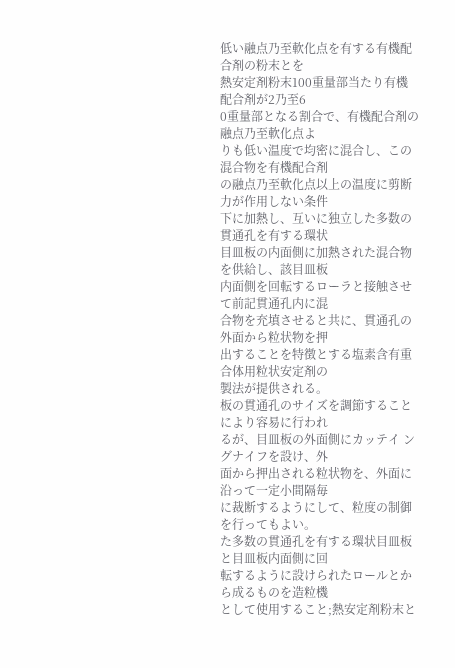低い融点乃至軟化点を有する有機配合剤の粉末とを
熱安定剤粉末100重量部当たり有機配合剤が2乃至6
0重量部となる割合で、有機配合剤の融点乃至軟化点よ
りも低い温度で均密に混合し、この混合物を有機配合剤
の融点乃至軟化点以上の温度に剪断力が作用しない条件
下に加熱し、互いに独立した多数の貫通孔を有する環状
目皿板の内面側に加熱された混合物を供給し、該目皿板
内面側を回転するローラと接触させて前記貫通孔内に混
合物を充填させると共に、貫通孔の外面から粒状物を押
出することを特徴とする塩素含有重合体用粒状安定剤の
製法が提供される。
板の貫通孔のサイズを調節することにより容易に行われ
るが、目皿板の外面側にカッテイ ングナイフを設け、外
面から押出される粒状物を、外面に沿って一定小間隔毎
に裁断するようにして、粒度の制御を行ってもよい。
た多数の貫通孔を有する環状目皿板と目皿板内面側に回
転するように設けられたロールとから成るものを造粒機
として使用すること;熱安定剤粉末と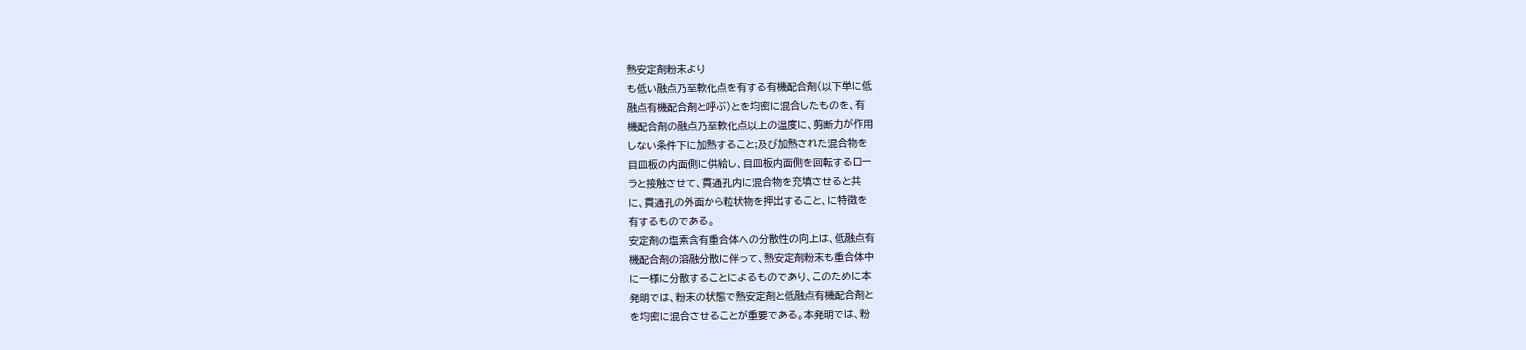熱安定剤粉末より
も低い融点乃至軟化点を有する有機配合剤(以下単に低
融点有機配合剤と呼ぶ)とを均密に混合したものを、有
機配合剤の融点乃至軟化点以上の温度に、剪断力が作用
しない条件下に加熱すること;及び加熱された混合物を
目皿板の内面側に供給し、目皿板内面側を回転するロー
ラと接触させて、貫通孔内に混合物を充填させると共
に、貫通孔の外面から粒状物を押出すること、に特徴を
有するものである。
安定剤の塩素含有重合体への分散性の向上は、低融点有
機配合剤の溶融分散に伴って、熱安定剤粉末も重合体中
に一様に分散することによるものであり、このために本
発明では、粉末の状態で熱安定剤と低融点有機配合剤と
を均密に混合させることが重要である。本発明では、粉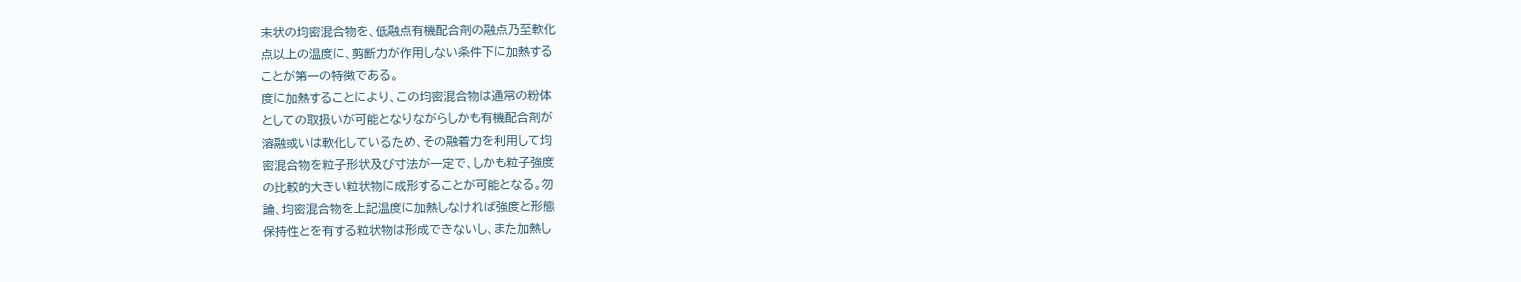末状の均密混合物を、低融点有機配合剤の融点乃至軟化
点以上の温度に、剪断力が作用しない条件下に加熱する
ことが第一の特徴である。
度に加熱することにより、この均密混合物は通常の粉体
としての取扱いが可能となりながらしかも有機配合剤が
溶融或いは軟化しているため、その融着力を利用して均
密混合物を粒子形状及び寸法が一定で、しかも粒子強度
の比較的大きい粒状物に成形することが可能となる。勿
論、均密混合物を上記温度に加熱しなければ強度と形態
保持性とを有する粒状物は形成できないし、また加熱し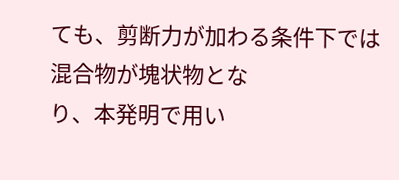ても、剪断力が加わる条件下では混合物が塊状物とな
り、本発明で用い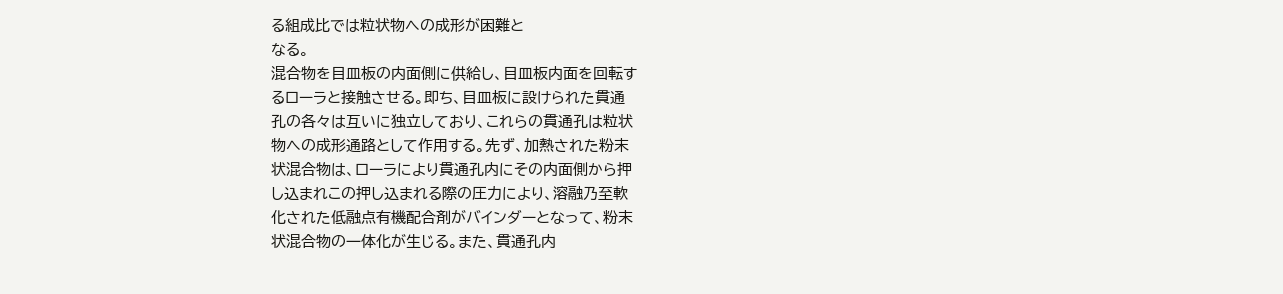る組成比では粒状物への成形が困難と
なる。
混合物を目皿板の内面側に供給し、目皿板内面を回転す
るローラと接触させる。即ち、目皿板に設けられた貫通
孔の各々は互いに独立しており、これらの貫通孔は粒状
物への成形通路として作用する。先ず、加熱された粉末
状混合物は、ローラにより貫通孔内にその内面側から押
し込まれこの押し込まれる際の圧力により、溶融乃至軟
化された低融点有機配合剤がバインダーとなって、粉末
状混合物の一体化が生じる。また、貫通孔内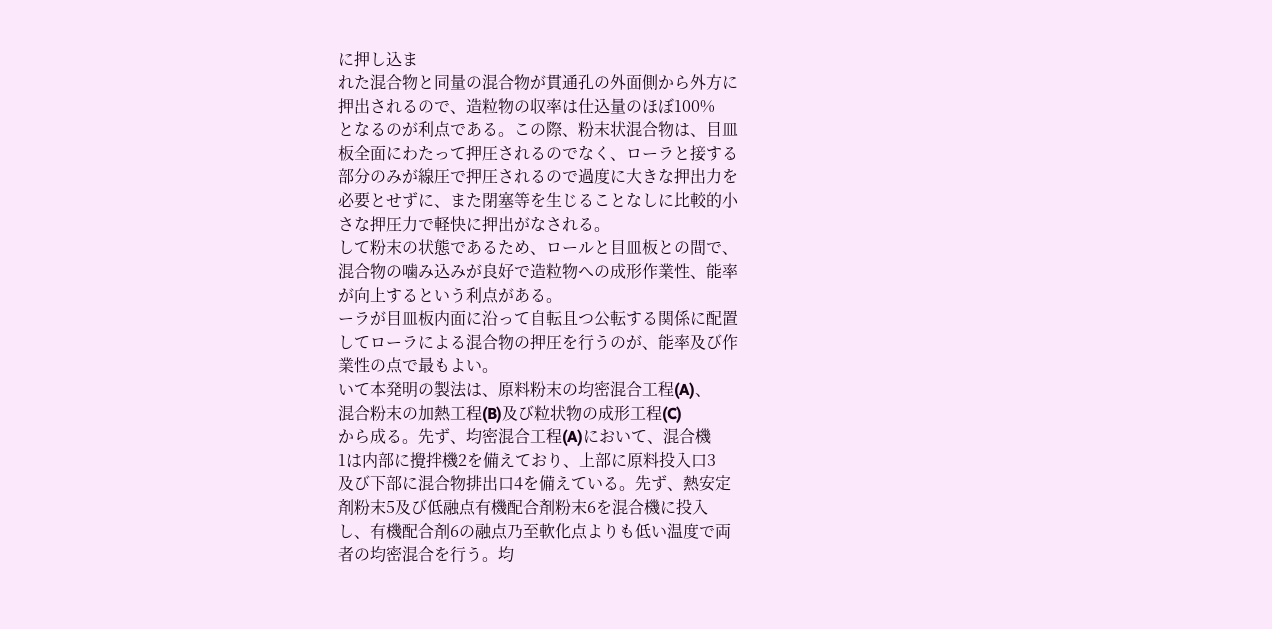に押し込ま
れた混合物と同量の混合物が貫通孔の外面側から外方に
押出されるので、造粒物の収率は仕込量のほぼ100%
となるのが利点である。この際、粉末状混合物は、目皿
板全面にわたって押圧されるのでなく、ローラと接する
部分のみが線圧で押圧されるので過度に大きな押出力を
必要とせずに、また閉塞等を生じることなしに比較的小
さな押圧力で軽快に押出がなされる。
して粉末の状態であるため、ロールと目皿板との間で、
混合物の噛み込みが良好で造粒物への成形作業性、能率
が向上するという利点がある。
ーラが目皿板内面に沿って自転且つ公転する関係に配置
してローラによる混合物の押圧を行うのが、能率及び作
業性の点で最もよい。
いて本発明の製法は、原料粉末の均密混合工程(A)、
混合粉末の加熱工程(B)及び粒状物の成形工程(C)
から成る。先ず、均密混合工程(A)において、混合機
1は内部に攪拌機2を備えており、上部に原料投入口3
及び下部に混合物排出口4を備えている。先ず、熱安定
剤粉末5及び低融点有機配合剤粉末6を混合機に投入
し、有機配合剤6の融点乃至軟化点よりも低い温度で両
者の均密混合を行う。均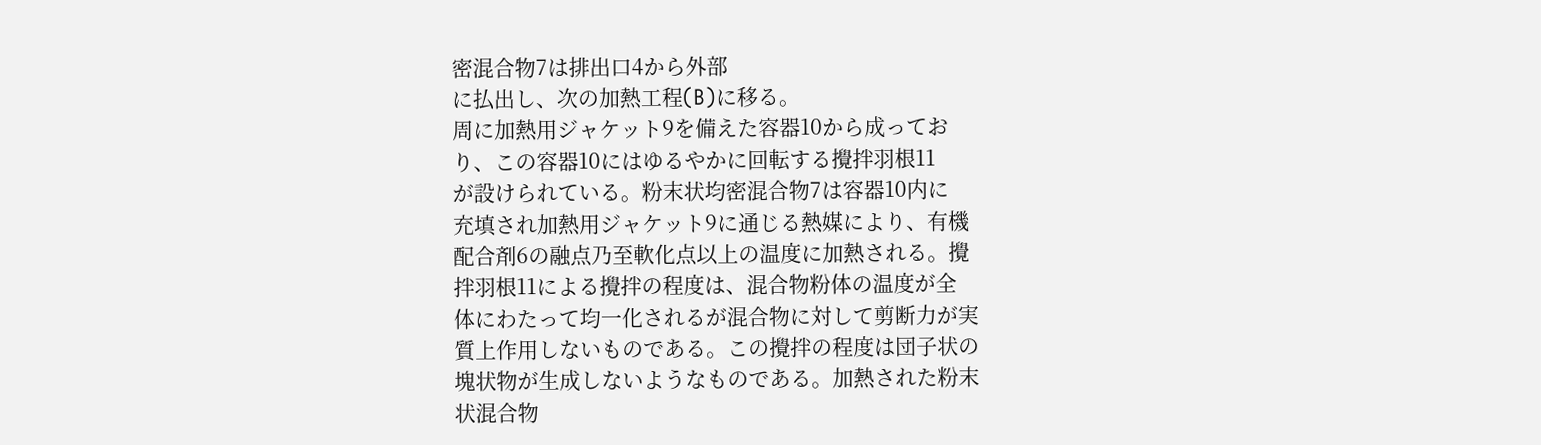密混合物7は排出口4から外部
に払出し、次の加熱工程(B)に移る。
周に加熱用ジャケット9を備えた容器10から成ってお
り、この容器10にはゆるやかに回転する攪拌羽根11
が設けられている。粉末状均密混合物7は容器10内に
充填され加熱用ジャケット9に通じる熱媒により、有機
配合剤6の融点乃至軟化点以上の温度に加熱される。攪
拌羽根11による攪拌の程度は、混合物粉体の温度が全
体にわたって均一化されるが混合物に対して剪断力が実
質上作用しないものである。この攪拌の程度は団子状の
塊状物が生成しないようなものである。加熱された粉末
状混合物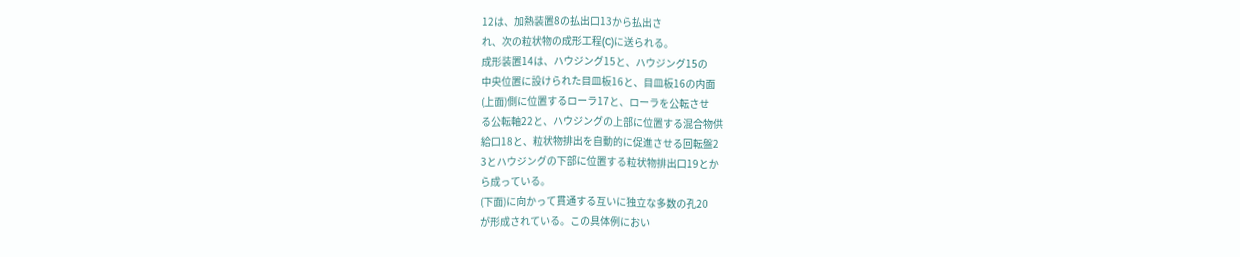12は、加熱装置8の払出口13から払出さ
れ、次の粒状物の成形工程(C)に送られる。
成形装置14は、ハウジング15と、ハウジング15の
中央位置に設けられた目皿板16と、目皿板16の内面
(上面)側に位置するローラ17と、ローラを公転させ
る公転軸22と、ハウジングの上部に位置する混合物供
給口18と、粒状物排出を自動的に促進させる回転盤2
3とハウジングの下部に位置する粒状物排出口19とか
ら成っている。
(下面)に向かって貫通する互いに独立な多数の孔20
が形成されている。この具体例におい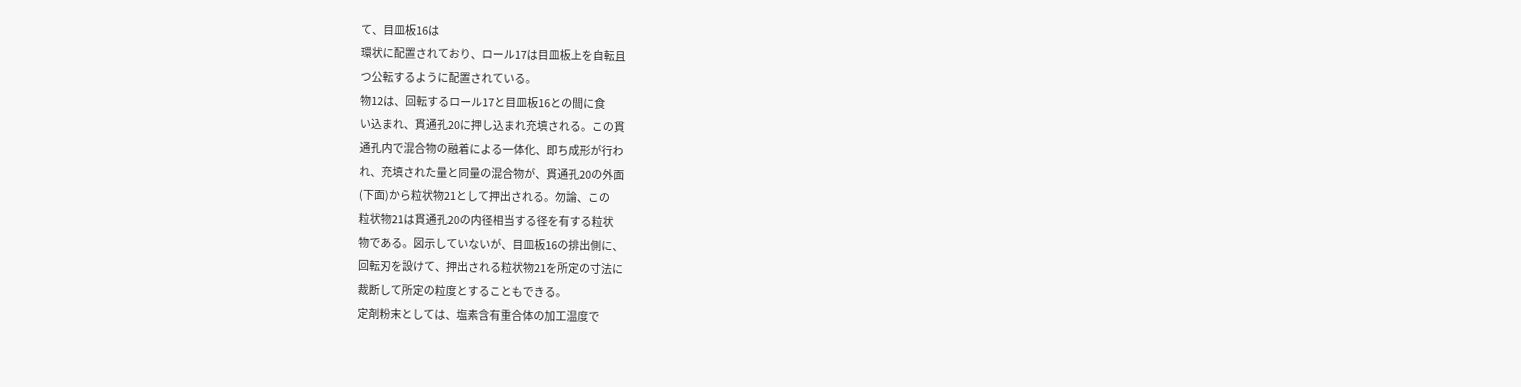て、目皿板16は
環状に配置されており、ロール17は目皿板上を自転且
つ公転するように配置されている。
物12は、回転するロール17と目皿板16との間に食
い込まれ、貫通孔20に押し込まれ充填される。この貫
通孔内で混合物の融着による一体化、即ち成形が行わ
れ、充填された量と同量の混合物が、貫通孔20の外面
(下面)から粒状物21として押出される。勿論、この
粒状物21は貫通孔20の内径相当する径を有する粒状
物である。図示していないが、目皿板16の排出側に、
回転刃を設けて、押出される粒状物21を所定の寸法に
裁断して所定の粒度とすることもできる。
定剤粉末としては、塩素含有重合体の加工温度で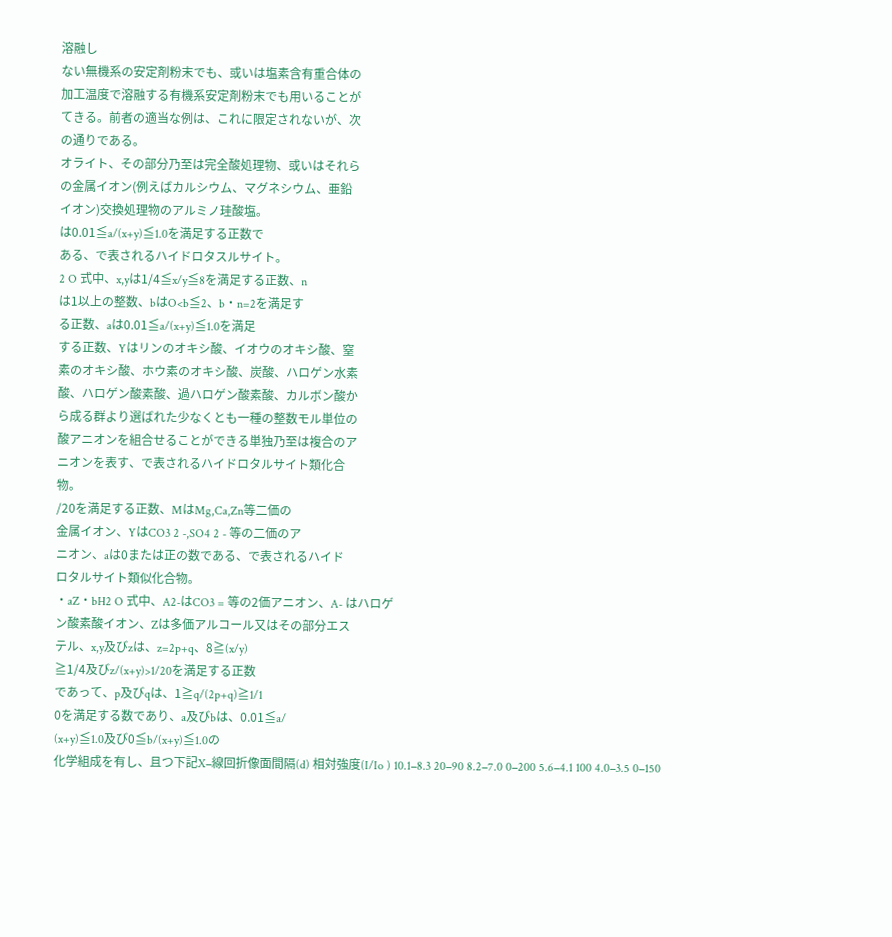溶融し
ない無機系の安定剤粉末でも、或いは塩素含有重合体の
加工温度で溶融する有機系安定剤粉末でも用いることが
てきる。前者の適当な例は、これに限定されないが、次
の通りである。
オライト、その部分乃至は完全酸処理物、或いはそれら
の金属イオン(例えばカルシウム、マグネシウム、亜鉛
イオン)交換処理物のアルミノ珪酸塩。
は0.01≦a/(x+y)≦1.0を満足する正数で
ある、で表されるハイドロタスルサイト。
2 O 式中、x,yは1/4≦x/y≦8を満足する正数、n
は1以上の整数、bはO<b≦2、b・n=2を満足す
る正数、aは0.01≦a/(x+y)≦1.0を満足
する正数、Yはリンのオキシ酸、イオウのオキシ酸、窒
素のオキシ酸、ホウ素のオキシ酸、炭酸、ハロゲン水素
酸、ハロゲン酸素酸、過ハロゲン酸素酸、カルボン酸か
ら成る群より選ばれた少なくとも一種の整数モル単位の
酸アニオンを組合せることができる単独乃至は複合のア
ニオンを表す、で表されるハイドロタルサイト類化合
物。
/20を満足する正数、MはMg,Ca,Zn等二価の
金属イオン、YはCO3 2 -,SO4 2 - 等の二価のア
ニオン、aは0または正の数である、で表されるハイド
ロタルサイト類似化合物。
・aZ・bH2 O 式中、A2-はCO3 = 等の2価アニオン、A- はハロゲ
ン酸素酸イオン、Zは多価アルコール又はその部分エス
テル、x,y及びzは、z=2p+q、8≧(x/y)
≧1/4及びz/(x+y)>1/20を満足する正数
であって、p及びqは、1≧q/(2p+q)≧1/1
0を満足する数であり、a及びbは、0.01≦a/
(x+y)≦1.0及び0≦b/(x+y)≦1.0の
化学組成を有し、且つ下記X−線回折像面間隔(d) 相対強度(I/Io ) 10.1−8.3 20−90 8.2−7.0 0−200 5.6−4.1 100 4.0−3.5 0−150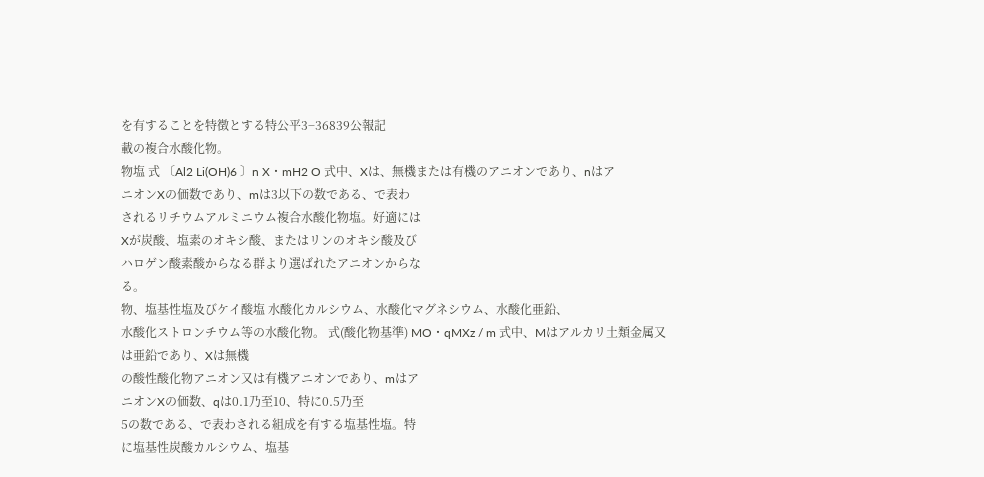を有することを特徴とする特公平3−36839公報記
載の複合水酸化物。
物塩 式 〔Al2 Li(OH)6 〕n X・mH2 O 式中、Xは、無機または有機のアニオンであり、nはア
ニオンXの価数であり、mは3以下の数である、で表わ
されるリチウムアルミニウム複合水酸化物塩。好適には
Xが炭酸、塩素のオキシ酸、またはリンのオキシ酸及び
ハロゲン酸素酸からなる群より選ばれたアニオンからな
る。
物、塩基性塩及びケイ酸塩 水酸化カルシウム、水酸化マグネシウム、水酸化亜鉛、
水酸化ストロンチウム等の水酸化物。 式(酸化物基準) MO・qMXz / m 式中、Mはアルカリ土類金属又は亜鉛であり、Xは無機
の酸性酸化物アニオン又は有機アニオンであり、mはア
ニオンXの価数、qは0.1乃至10、特に0.5乃至
5の数である、で表わされる組成を有する塩基性塩。特
に塩基性炭酸カルシウム、塩基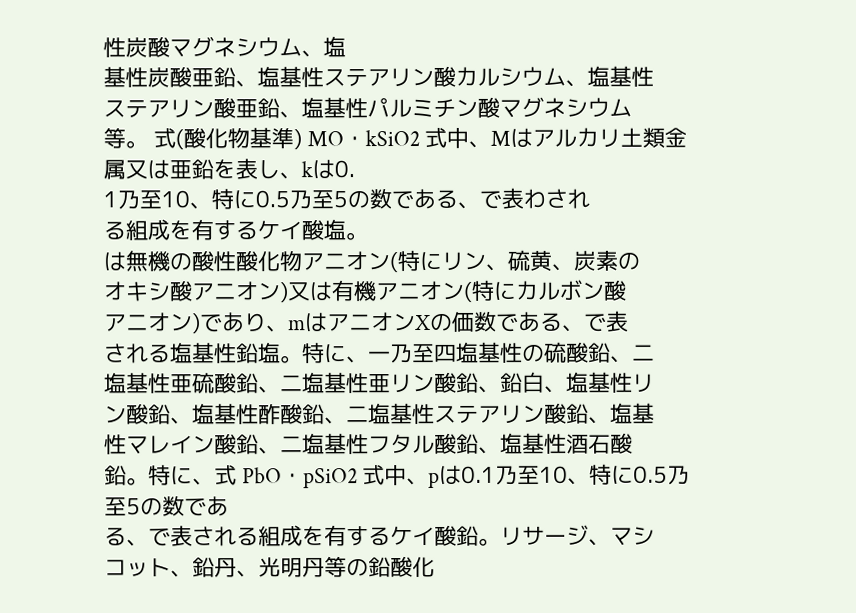性炭酸マグネシウム、塩
基性炭酸亜鉛、塩基性ステアリン酸カルシウム、塩基性
ステアリン酸亜鉛、塩基性パルミチン酸マグネシウム
等。 式(酸化物基準) MO・kSiO2 式中、Mはアルカリ土類金属又は亜鉛を表し、kは0.
1乃至10、特に0.5乃至5の数である、で表わされ
る組成を有するケイ酸塩。
は無機の酸性酸化物アニオン(特にリン、硫黄、炭素の
オキシ酸アニオン)又は有機アニオン(特にカルボン酸
アニオン)であり、mはアニオンXの価数である、で表
される塩基性鉛塩。特に、一乃至四塩基性の硫酸鉛、二
塩基性亜硫酸鉛、二塩基性亜リン酸鉛、鉛白、塩基性リ
ン酸鉛、塩基性酢酸鉛、二塩基性ステアリン酸鉛、塩基
性マレイン酸鉛、二塩基性フタル酸鉛、塩基性酒石酸
鉛。特に、式 PbO・pSiO2 式中、pは0.1乃至10、特に0.5乃至5の数であ
る、で表される組成を有するケイ酸鉛。リサージ、マシ
コット、鉛丹、光明丹等の鉛酸化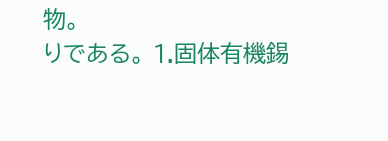物。
りである。 1.固体有機錫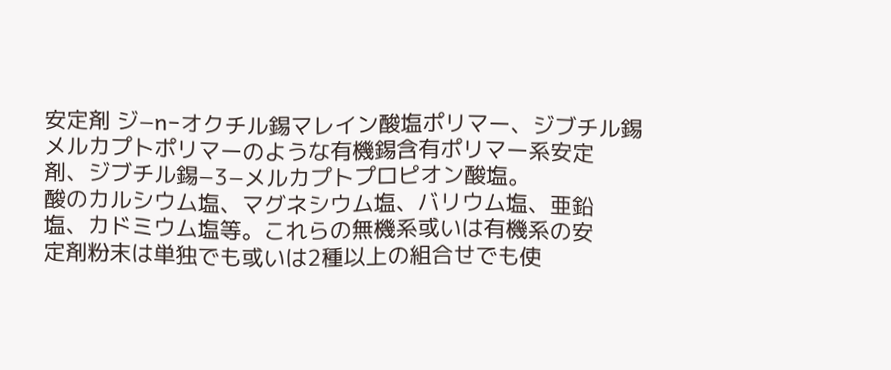安定剤 ジ−n−オクチル錫マレイン酸塩ポリマー、ジブチル錫
メルカプトポリマーのような有機錫含有ポリマー系安定
剤、ジブチル錫−3−メルカプトプロピオン酸塩。
酸のカルシウム塩、マグネシウム塩、バリウム塩、亜鉛
塩、カドミウム塩等。これらの無機系或いは有機系の安
定剤粉末は単独でも或いは2種以上の組合せでも使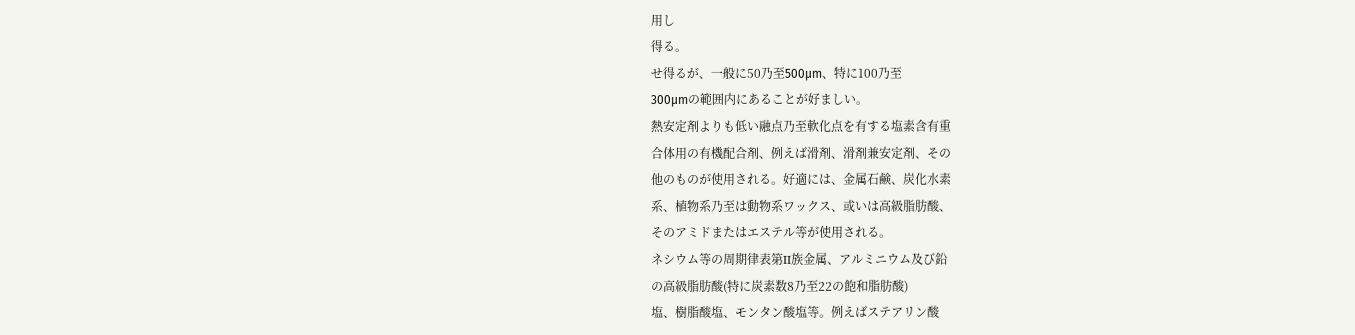用し
得る。
せ得るが、一般に50乃至500μm、特に100乃至
300μmの範囲内にあることが好ましい。
熱安定剤よりも低い融点乃至軟化点を有する塩素含有重
合体用の有機配合剤、例えば滑剤、滑剤兼安定剤、その
他のものが使用される。好適には、金属石鹸、炭化水素
系、植物系乃至は動物系ワックス、或いは高級脂肪酸、
そのアミドまたはエステル等が使用される。
ネシウム等の周期律表第II族金属、アルミニウム及び鉛
の高級脂肪酸(特に炭素数8乃至22の飽和脂肪酸)
塩、樹脂酸塩、モンタン酸塩等。例えばステアリン酸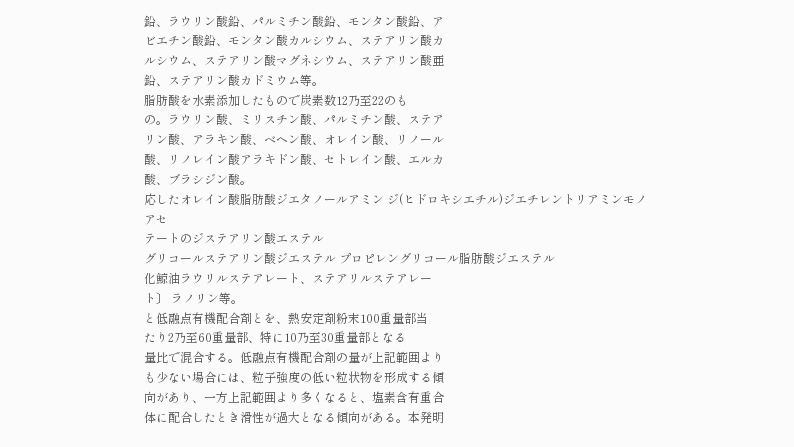鉛、ラウリン酸鉛、パルミチン酸鉛、モンタン酸鉛、ア
ビエチン酸鉛、モンタン酸カルシウム、ステアリン酸カ
ルシウム、ステアリン酸マグネシウム、ステアリン酸亜
鉛、ステアリン酸カドミウム等。
脂肪酸を水素添加したもので炭素数12乃至22のも
の。ラウリン酸、ミリスチン酸、パルミチン酸、ステア
リン酸、アラキン酸、ベヘン酸、オレイン酸、リノール
酸、リノレイン酸アラキドン酸、セトレイン酸、エルカ
酸、ブラシジン酸。
応したオレイン酸脂肪酸ジエタノールアミン ジ(ヒドロキシエチル)ジエチレントリアミンモノアセ
テートのジステアリン酸エステル
グリコールステアリン酸ジエステル プロピレングリコール脂肪酸ジエステル
化鯨油ラウリルステアレート、ステアリルステアレー
ト〕 ラノリン等。
と低融点有機配合剤とを、熱安定剤粉末100重量部当
たり2乃至60重量部、特に10乃至30重量部となる
量比で混合する。低融点有機配合剤の量が上記範囲より
も少ない場合には、粒子強度の低い粒状物を形成する傾
向があり、一方上記範囲より多くなると、塩素含有重合
体に配合したとき滑性が過大となる傾向がある。本発明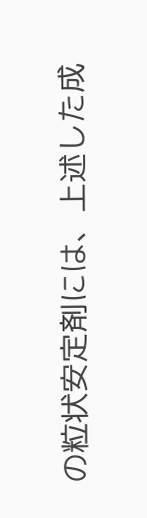の粒状安定剤には、上述した成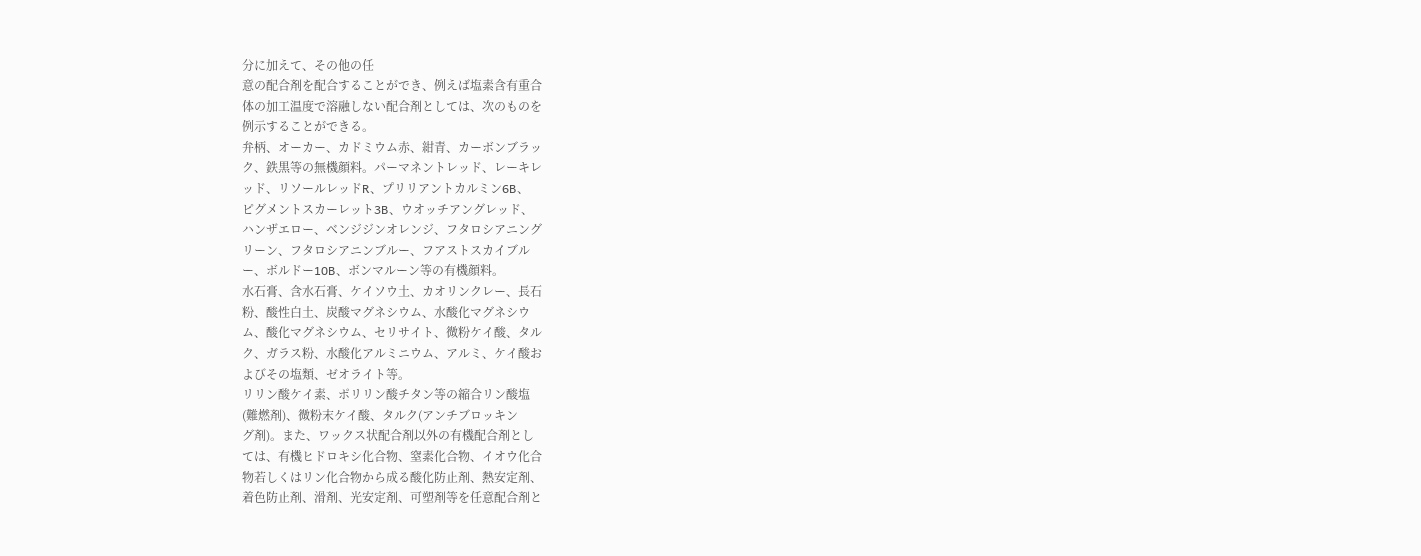分に加えて、その他の任
意の配合剤を配合することができ、例えば塩素含有重合
体の加工温度で溶融しない配合剤としては、次のものを
例示することができる。
弁柄、オーカー、カドミウム赤、紺青、カーボンブラッ
ク、鉄黒等の無機顔料。パーマネントレッド、レーキレ
ッド、リソールレッドR、プリリアントカルミン6B、
ピグメントスカーレット3B、ウオッチアングレッド、
ハンザエロー、ベンジジンオレンジ、フタロシアニング
リーン、フタロシアニンブルー、フアストスカイブル
ー、ボルドー10B、ボンマルーン等の有機顔料。
水石膏、含水石膏、ケイソウ土、カオリンクレー、長石
粉、酸性白土、炭酸マグネシウム、水酸化マグネシウ
ム、酸化マグネシウム、セリサイト、微粉ケイ酸、タル
ク、ガラス粉、水酸化アルミニウム、アルミ、ケイ酸お
よびその塩類、ゼオライト等。
リリン酸ケイ素、ポリリン酸チタン等の縮合リン酸塩
(難燃剤)、微粉末ケイ酸、タルク(アンチブロッキン
グ剤)。また、ワックス状配合剤以外の有機配合剤とし
ては、有機ヒドロキシ化合物、窒素化合物、イオウ化合
物若しくはリン化合物から成る酸化防止剤、熱安定剤、
着色防止剤、滑剤、光安定剤、可塑剤等を任意配合剤と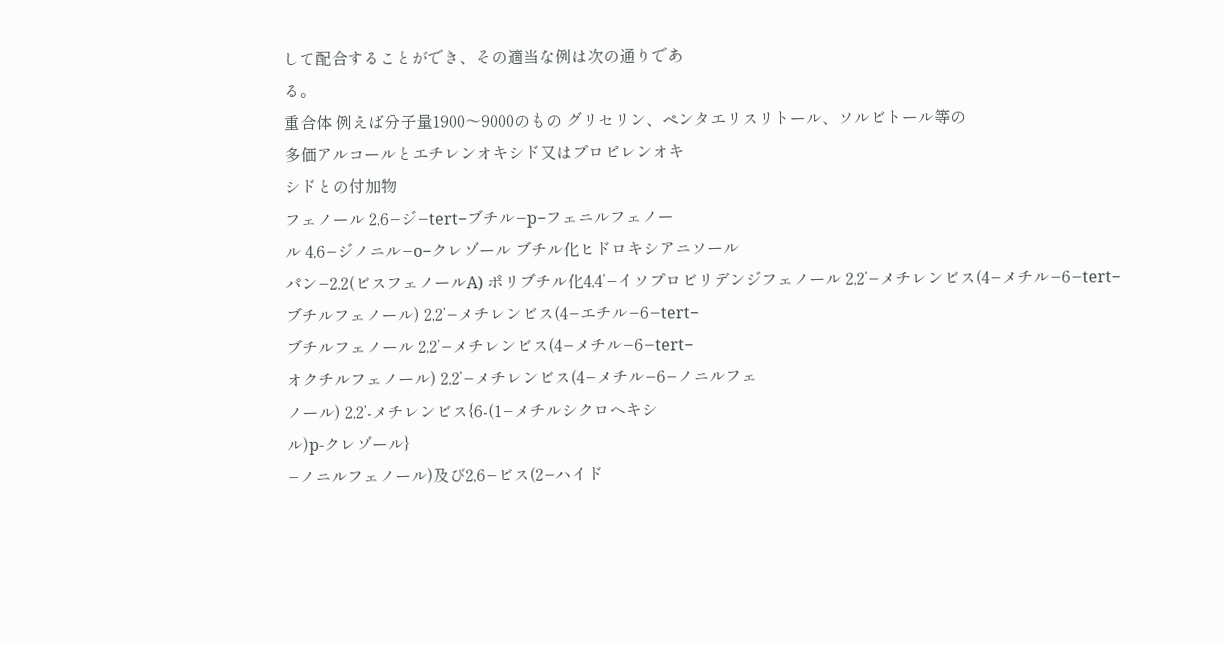して配合することができ、その適当な例は次の通りであ
る。
重合体 例えば分子量1900〜9000のもの グリセリン、ペンタエリスリトール、ソルビトール等の
多価アルコールとエチレンオキシド又はプロピレンオキ
シドとの付加物
フェノール 2,6−ジ−tert−ブチル−p−フェニルフェノー
ル 4,6−ジノニル−o−クレゾール ブチル化ヒドロキシアニソール
パン−2,2(ビスフェノールA) ポリブチル化4,4’−イソプロビリデンジフェノール 2,2’−メチレンビス(4−メチル−6−tert−
ブチルフェノール) 2,2’−メチレンビス(4−エチル−6−tert−
ブチルフェノール 2,2’−メチレンビス(4−メチル−6−tert−
オクチルフェノール) 2,2’−メチレンビス(4−メチル−6−ノニルフェ
ノール) 2,2’-メチレンビス{6-(1−メチルシクロヘキシ
ル)p-クレゾール}
−ノニルフェノール)及び2,6−ビス(2−ハイド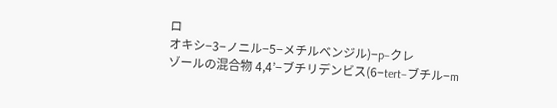ロ
オキシ−3−ノニル−5−メチルベンジル)−p−クレ
ゾールの混合物 4,4’−ブチリデンビス(6−tert−ブチル−m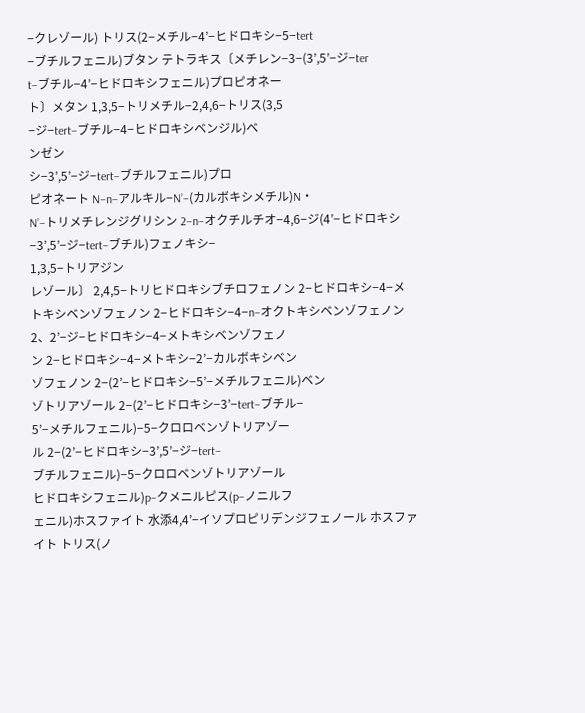−クレゾール) トリス(2−メチル−4’−ヒドロキシ−5−tert
−ブチルフェニル)ブタン テトラキス〔メチレン−3−(3’,5’−ジ−ter
t−ブチル−4’−ヒドロキシフェニル)プロピオネー
ト〕メタン 1,3,5−トリメチル−2,4,6−トリス(3,5
−ジ−tert−ブチル−4−ヒドロキシベンジル)ベ
ンゼン
シ−3’,5’−ジ−tert−ブチルフェニル)プロ
ピオネート N−n−アルキル−N’−(カルボキシメチル)N・
N’−トリメチレンジグリシン 2−n−オクチルチオ−4,6−ジ(4’−ヒドロキシ
−3’,5’−ジ−tert−ブチル)フェノキシ−
1,3,5−トリアジン
レゾール〕 2,4,5−トリヒドロキシブチロフェノン 2−ヒドロキシ−4−メトキシベンゾフェノン 2−ヒドロキシ−4−n−オクトキシベンゾフェノン 2、2’−ジ−ヒドロキシ−4−メトキシベンゾフェノ
ン 2−ヒドロキシ−4−メトキシ−2’−カルボキシベン
ゾフェノン 2−(2’−ヒドロキシ−5’−メチルフェニル)ベン
ゾトリアゾール 2−(2’−ヒドロキシ−3’−tert−ブチル−
5’−メチルフェニル)−5−クロロベンゾトリアゾー
ル 2−(2’−ヒドロキシ−3’,5’−ジ−tert−
ブチルフェニル)−5−クロロベンゾトリアゾール
ヒドロキシフェニル)p−クメニルピス(p−ノニルフ
ェニル)ホスファイト 水添4,4’−イソプロピリデンジフェノール ホスファイト トリス(ノ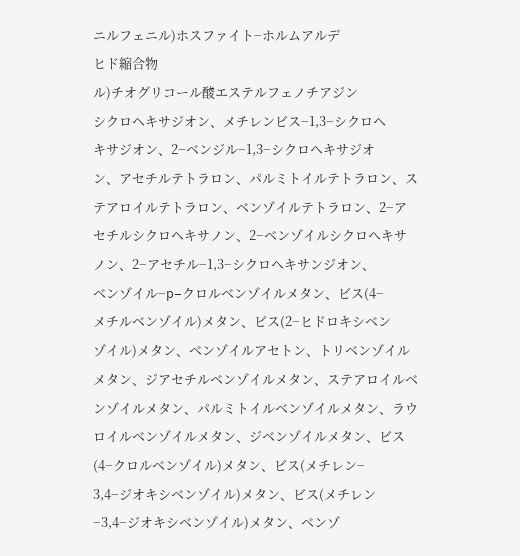ニルフェニル)ホスファイト−ホルムアルデ
ヒド縮合物
ル)チオグリコール酸エステルフェノチアジン
シクロヘキサジオン、メチレンビス−1,3−シクロヘ
キサジオン、2−ベンジル−1,3−シクロヘキサジオ
ン、アセチルテトラロン、パルミトイルテトラロン、ス
テアロイルテトラロン、ベンゾイルテトラロン、2−ア
セチルシクロヘキサノン、2−ベンゾイルシクロヘキサ
ノン、2−アセチル−1,3−シクロヘキサンジオン、
ベンゾイル−p−クロルベンゾイルメタン、ビス(4−
メチルベンゾイル)メタン、ビス(2−ヒドロキシベン
ゾイル)メタン、ベンゾイルアセトン、トリベンゾイル
メタン、ジアセチルベンゾイルメタン、ステアロイルベ
ンゾイルメタン、パルミトイルベンゾイルメタン、ラウ
ロイルベンゾイルメタン、ジベンゾイルメタン、ビス
(4−クロルベンゾイル)メタン、ビス(メチレン−
3,4−ジオキシベンゾイル)メタン、ビス(メチレン
−3,4−ジオキシベンゾイル)メタン、ベンゾ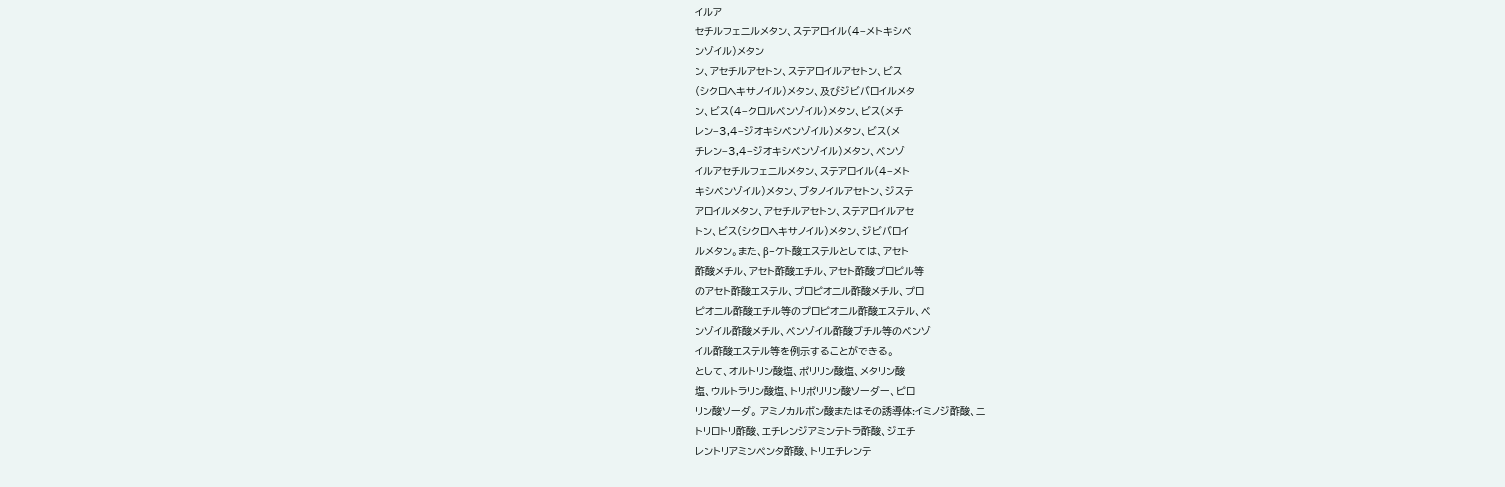イルア
セチルフェニルメタン、ステアロイル(4−メトキシベ
ンゾイル)メタン
ン、アセチルアセトン、ステアロイルアセトン、ビス
(シクロヘキサノイル)メタン、及びジビバロイルメタ
ン、ビス(4−クロルベンゾイル)メタン、ビス(メチ
レン−3,4−ジオキシベンゾイル)メタン、ビス(メ
チレン−3,4−ジオキシベンゾイル)メタン、ベンゾ
イルアセチルフェニルメタン、ステアロイル(4−メト
キシベンゾイル)メタン、ブタノイルアセトン、ジステ
アロイルメタン、アセチルアセトン、ステアロイルアセ
トン、ビス(シクロヘキサノイル)メタン、ジビバロイ
ルメタン。また、β−ケト酸エステルとしては、アセト
酢酸メチル、アセト酢酸エチル、アセト酢酸プロピル等
のアセト酢酸エステル、プロピオニル酢酸メチル、プロ
ピオニル酢酸エチル等のプロピオニル酢酸エステル、ベ
ンゾイル酢酸メチル、ベンゾイル酢酸ブチル等のベンゾ
イル酢酸エステル等を例示することができる。
として、オルトリン酸塩、ポリリン酸塩、メタリン酸
塩、ウルトラリン酸塩、トリポリリン酸ソーダー、ピロ
リン酸ソーダ。 アミノカルボン酸またはその誘導体:イミノジ酢酸、ニ
トリロトリ酢酸、エチレンジアミンテトラ酢酸、ジエチ
レントリアミンペンタ酢酸、トリエチレンテ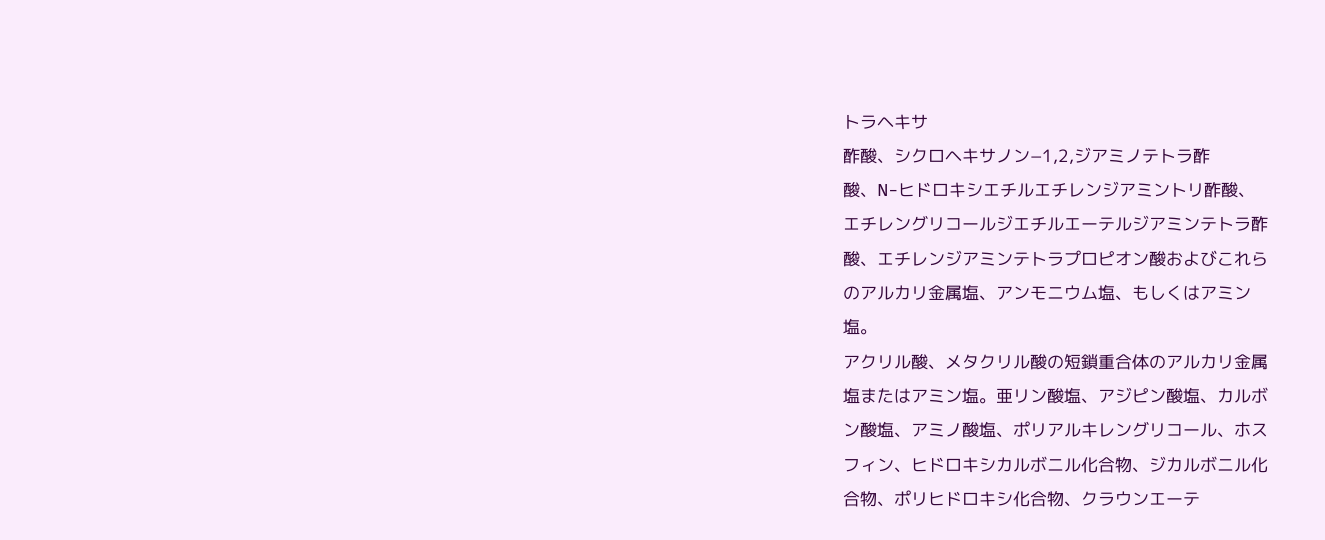トラヘキサ
酢酸、シクロヘキサノン−1,2,ジアミノテトラ酢
酸、N−ヒドロキシエチルエチレンジアミントリ酢酸、
エチレングリコールジエチルエーテルジアミンテトラ酢
酸、エチレンジアミンテトラプロピオン酸およびこれら
のアルカリ金属塩、アンモニウム塩、もしくはアミン
塩。
アクリル酸、メタクリル酸の短鎖重合体のアルカリ金属
塩またはアミン塩。亜リン酸塩、アジピン酸塩、カルボ
ン酸塩、アミノ酸塩、ポリアルキレングリコール、ホス
フィン、ヒドロキシカルボニル化合物、ジカルボニル化
合物、ポリヒドロキシ化合物、クラウンエーテ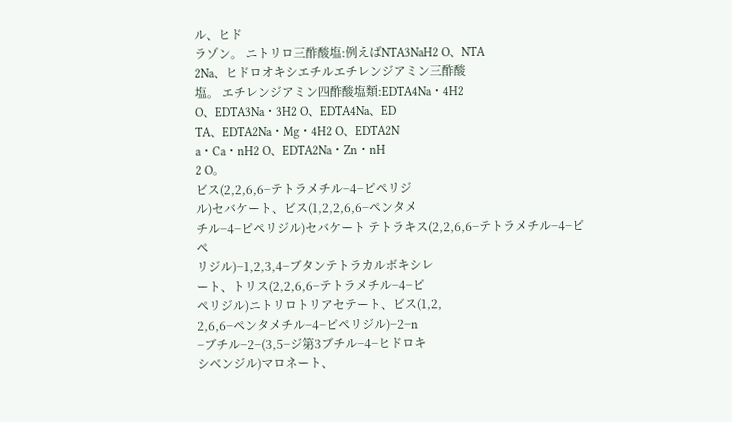ル、ヒド
ラゾン。 ニトリロ三酢酸塩:例えばNTA3NaH2 O、NTA
2Na、ヒドロオキシエチルエチレンジアミン三酢酸
塩。 エチレンジアミン四酢酸塩類:EDTA4Na・4H2
O、EDTA3Na・3H2 O、EDTA4Na、ED
TA、EDTA2Na・Mg・4H2 O、EDTA2N
a・Ca・nH2 O、EDTA2Na・Zn・nH
2 O。
ビス(2,2,6,6−テトラメチル−4−ピペリジ
ル)セバケート、ビス(1,2,2,6,6−ペンタメ
チル−4−ピペリジル)セバケート テトラキス(2,2,6,6−テトラメチル−4−ピペ
リジル)−1,2,3,4−ブタンテトラカルボキシレ
ート、トリス(2,2,6,6−テトラメチル−4−ピ
ペリジル)ニトリロトリアセテート、ビス(1,2,
2,6,6−ペンタメチル−4−ピペリジル)−2−n
−ブチル−2−(3,5−ジ第3ブチル−4−ヒドロキ
シベンジル)マロネート、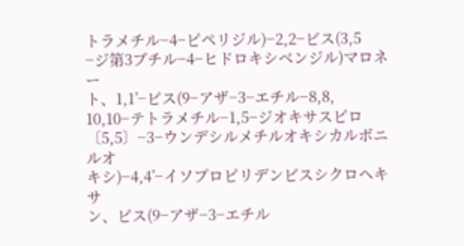トラメチル−4−ピペリジル)−2,2−ビス(3,5
−ジ第3ブチル−4−ヒドロキシベンジル)マロネー
ト、1,1’−ビス(9−アザ−3−エチル−8,8,
10,10−テトラメチル−1,5−ジオキサスピロ
〔5,5〕−3−ウンデシルメチルオキシカルボニルオ
キシ)−4,4’−イソプロピリデンビスシクロヘキサ
ン、ビス(9−アザ−3−エチル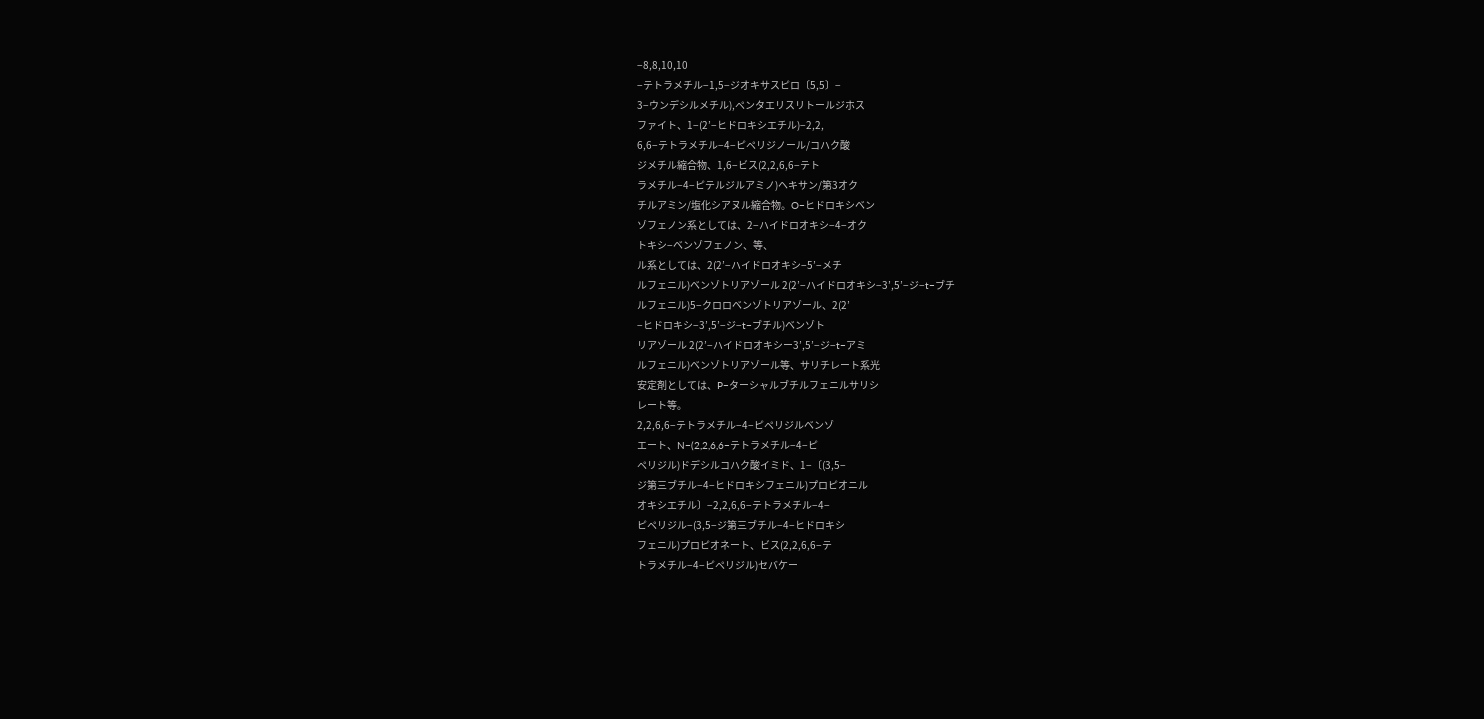−8,8,10,10
−テトラメチル−1,5−ジオキサスピロ〔5,5〕−
3−ウンデシルメチル),ペンタエリスリトールジホス
ファイト、1−(2’−ヒドロキシエチル)−2,2,
6,6−テトラメチル−4−ピペリジノール/コハク酸
ジメチル縮合物、1,6−ビス(2,2,6,6−テト
ラメチル−4−ピテルジルアミノ)ヘキサン/第3オク
チルアミン/塩化シアヌル縮合物。O−ヒドロキシベン
ゾフェノン系としては、2−ハイドロオキシ−4−オク
トキシ−ベンゾフェノン、等、
ル系としては、2(2’−ハイドロオキシ−5’−メチ
ルフェニル)ベンゾトリアゾール 2(2’−ハイドロオキシ−3’,5’−ジ−t−ブチ
ルフェニル)5−クロロベンゾトリアゾール、2(2’
−ヒドロキシ−3’,5’−ジ−t−ブチル)ベンゾト
リアゾール 2(2’−ハイドロオキシー3’,5’−ジ−t−アミ
ルフェニル)ベンゾトリアゾール等、サリチレート系光
安定剤としては、P−ターシャルブチルフェニルサリシ
レート等。
2,2,6,6−テトラメチル−4−ピペリジルベンゾ
エート、N−(2,2,6,6−テトラメチル−4−ピ
ペリジル)ドデシルコハク酸イミド、1−〔(3,5−
ジ第三ブチル−4−ヒドロキシフェニル)プロピオニル
オキシエチル〕−2,2,6,6−テトラメチル−4−
ピペリジル−(3,5−ジ第三ブチル−4−ヒドロキシ
フェニル)プロピオネート、ビス(2,2,6,6−テ
トラメチル−4−ピペリジル)セバケー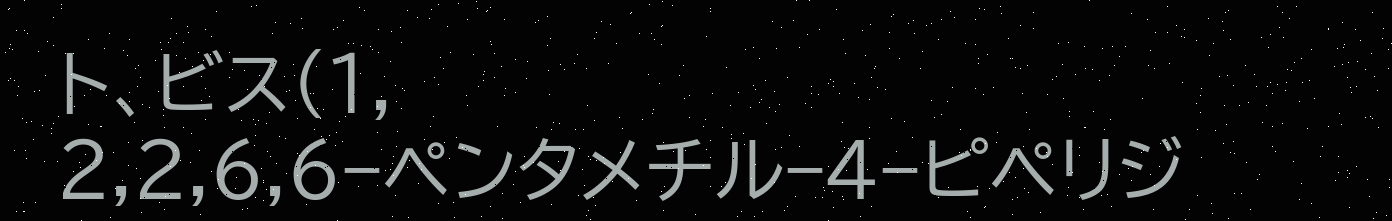ト、ビス(1,
2,2,6,6−ペンタメチル−4−ピペリジ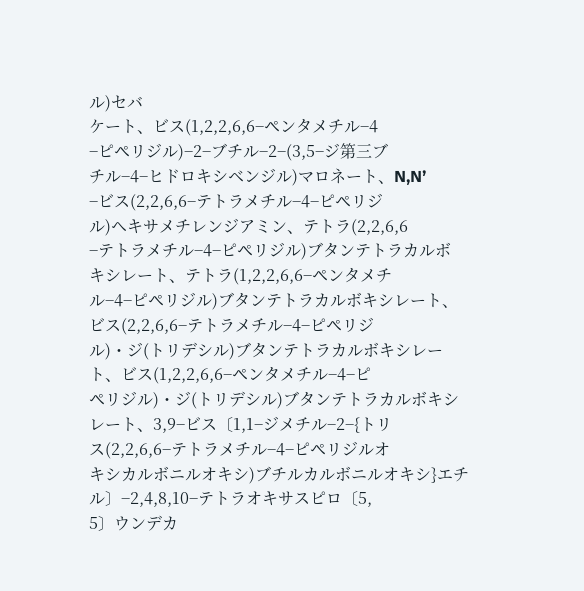ル)セバ
ケート、ビス(1,2,2,6,6−ペンタメチル−4
−ピペリジル)−2−ブチル−2−(3,5−ジ第三ブ
チル−4−ヒドロキシベンジル)マロネート、N,N’
−ビス(2,2,6,6−テトラメチル−4−ピペリジ
ル)ヘキサメチレンジアミン、テトラ(2,2,6,6
−テトラメチル−4−ピペリジル)ブタンテトラカルボ
キシレート、テトラ(1,2,2,6,6−ペンタメチ
ル−4−ピペリジル)ブタンテトラカルボキシレート、
ビス(2,2,6,6−テトラメチル−4−ピペリジ
ル)・ジ(トリデシル)ブタンテトラカルボキシレー
ト、ビス(1,2,2,6,6−ペンタメチル−4−ピ
ペリジル)・ジ(トリデシル)ブタンテトラカルボキシ
レート、3,9−ビス〔1,1−ジメチル−2−{トリ
ス(2,2,6,6−テトラメチル−4−ピペリジルオ
キシカルボニルオキシ)ブチルカルボニルオキシ}エチ
ル〕−2,4,8,10−テトラオキサスピロ〔5,
5〕ウンデカ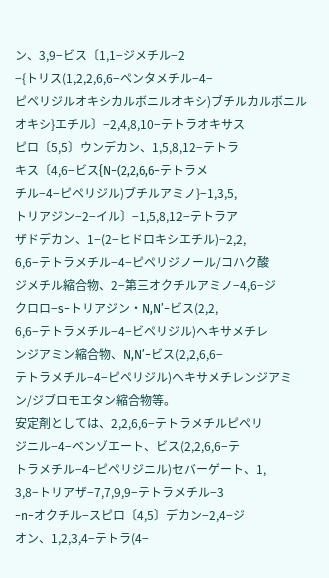ン、3,9−ビス〔1,1−ジメチル−2
−{トリス(1,2,2,6,6−ペンタメチル−4−
ピペリジルオキシカルボニルオキシ)ブチルカルボニル
オキシ}エチル〕−2,4,8,10−テトラオキサス
ピロ〔5,5〕ウンデカン、1,5,8,12−テトラ
キス〔4,6−ビス{N−(2,2,6,6−テトラメ
チル−4−ピペリジル)ブチルアミノ}−1,3,5,
トリアジン−2−イル〕−1,5,8,12−テトラア
ザドデカン、1−(2−ヒドロキシエチル)−2,2,
6,6−テトラメチル−4−ピペリジノール/コハク酸
ジメチル縮合物、2−第三オクチルアミノ−4,6−ジ
クロロ−s−トリアジン・N,N’−ビス(2,2,
6,6−テトラメチル−4−ビペリジル)ヘキサメチレ
ンジアミン縮合物、N,N’−ビス(2,2,6,6−
テトラメチル−4−ピペリジル)ヘキサメチレンジアミ
ン/ジブロモエタン縮合物等。
安定剤としては、2,2,6,6−テトラメチルピペリ
ジニル−4−ベンゾエート、ビス(2,2,6,6−テ
トラメチル−4−ピペリジニル)セバーゲート、1,
3,8−トリアザ−7,7,9,9−テトラメチル−3
−n−オクチル−スピロ〔4,5〕デカン−2,4−ジ
オン、1,2,3,4−テトラ(4−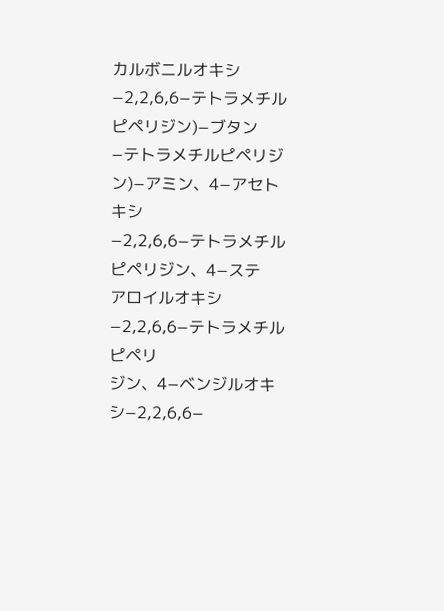カルボニルオキシ
−2,2,6,6−テトラメチルピペリジン)−ブタン
−テトラメチルピペリジン)−アミン、4−アセトキシ
−2,2,6,6−テトラメチルピペリジン、4−ステ
アロイルオキシ−2,2,6,6−テトラメチルピペリ
ジン、4−ベンジルオキシ−2,2,6,6−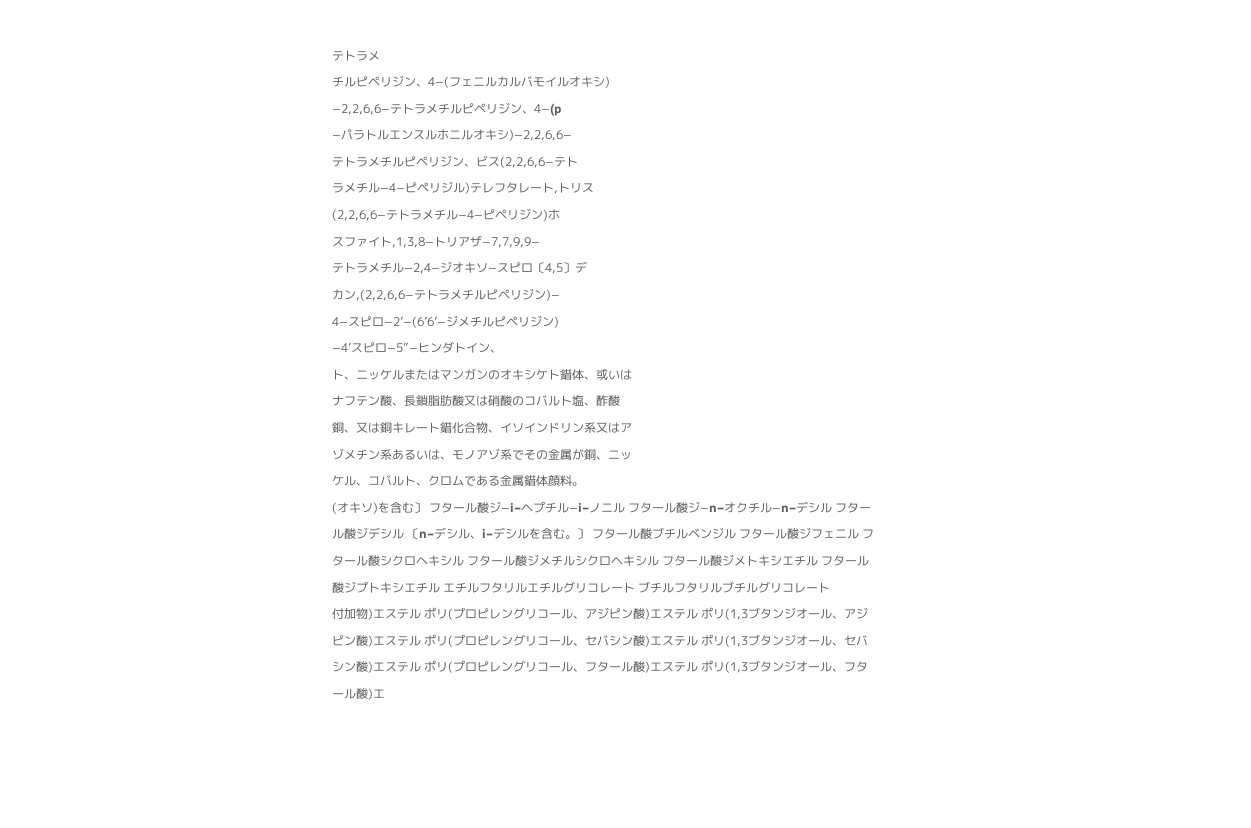テトラメ
チルピペリジン、4−(フェニルカルバモイルオキシ)
−2,2,6,6−テトラメチルピペリジン、4−(p
−パラトルエンスルホニルオキシ)−2,2,6,6−
テトラメチルピペリジン、ビス(2,2,6,6−テト
ラメチル−4−ピペリジル)テレフタレート,トリス
(2,2,6,6−テトラメチル−4−ピペリジン)ホ
スファイト,1,3,8−トリアザ−7,7,9,9−
テトラメチル−2,4−ジオキソ−スピロ〔4,5〕デ
カン,(2,2,6,6−テトラメチルピペリジン)−
4−スピロ−2’−(6’6’−ジメチルピペリジン)
−4’スピロ−5”−ヒンダトイン、
ト、ニッケルまたはマンガンのオキシケト錯体、或いは
ナフテン酸、長鎖脂肪酸又は硝酸のコバルト塩、酢酸
銅、又は銅キレート錯化合物、イソインドリン系又はア
ゾメチン系あるいは、モノアゾ系でその金属が銅、ニッ
ケル、コバルト、クロムである金属錯体顔料。
(オキソ)を含む〕 フタール酸ジ−i−ヘプチル−i−ノニル フタール酸ジ−n−オクチル−n−デシル フタール酸ジデシル 〔n−デシル、i−デシルを含む。〕 フタール酸ブチルベンジル フタール酸ジフェニル フタール酸シクロヘキシル フタール酸ジメチルシクロヘキシル フタール酸ジメトキシエチル フタール酸ジプトキシエチル エチルフタリルエチルグリコレート ブチルフタリルブチルグリコレート
付加物)エステル ポリ(プロピレングリコール、アジピン酸)エステル ポリ(1,3ブタンジオール、アジピン酸)エステル ポリ(プロピレングリコール、セバシン酸)エステル ポリ(1,3ブタンジオール、セバシン酸)エステル ポリ(プロピレングリコール、フタール酸)エステル ポリ(1,3ブタンジオール、フタール酸)エ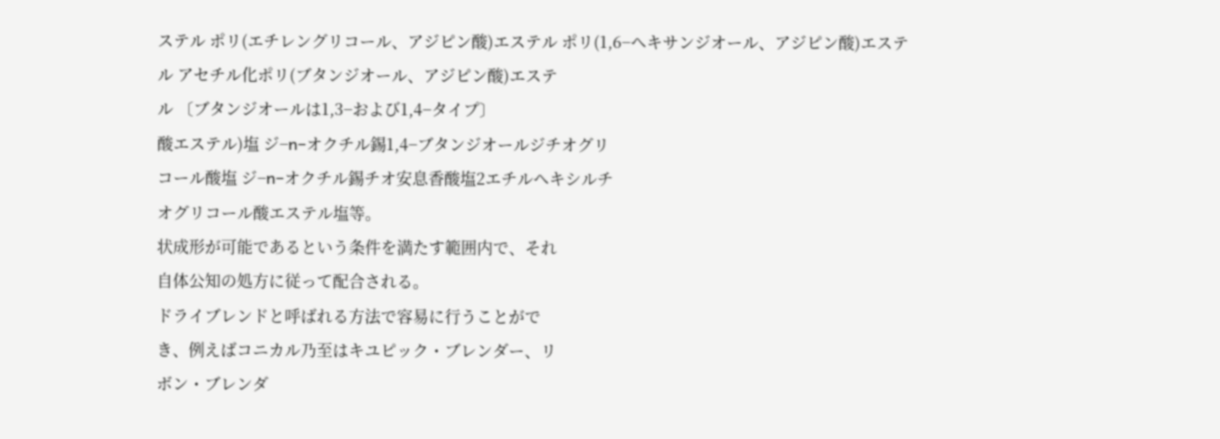ステル ポリ(エチレングリコール、アジピン酸)エステル ポリ(1,6−ヘキサンジオール、アジピン酸)エステ
ル アセチル化ポリ(ブタンジオール、アジピン酸)エステ
ル 〔ブタンジオールは1,3−および1,4−タイプ〕
酸エステル)塩 ジ−n−オクチル錫1,4−ブタンジオールジチオグリ
コール酸塩 ジ−n−オクチル錫チオ安息香酸塩2エチルヘキシルチ
オグリコール酸エステル塩等。
状成形が可能であるという条件を満たす範囲内で、それ
自体公知の処方に従って配合される。
ドライブレンドと呼ばれる方法で容易に行うことがで
き、例えばコニカル乃至はキユピック・ブレンダー、リ
ボン・ブレンダ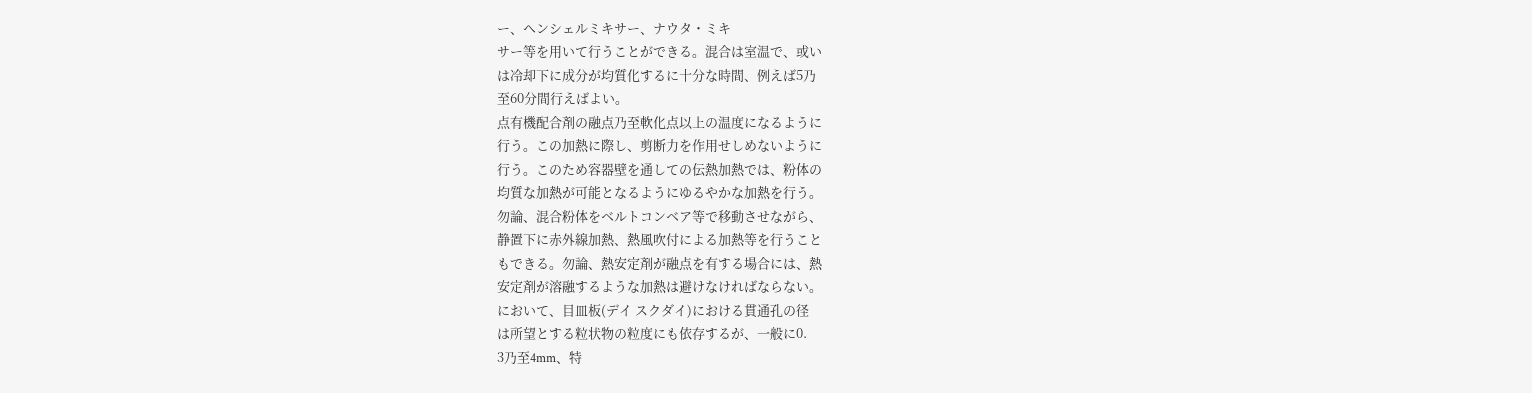ー、ヘンシェルミキサー、ナウタ・ミキ
サー等を用いて行うことができる。混合は室温で、或い
は冷却下に成分が均質化するに十分な時間、例えば5乃
至60分間行えばよい。
点有機配合剤の融点乃至軟化点以上の温度になるように
行う。この加熱に際し、剪断力を作用せしめないように
行う。このため容器壁を通しての伝熱加熱では、粉体の
均質な加熱が可能となるようにゆるやかな加熱を行う。
勿論、混合粉体をベルトコンベア等で移動させながら、
静置下に赤外線加熱、熱風吹付による加熱等を行うこと
もできる。勿論、熱安定剤が融点を有する場合には、熱
安定剤が溶融するような加熱は避けなければならない。
において、目皿板(デイ スクダイ)における貫通孔の径
は所望とする粒状物の粒度にも依存するが、一般に0.
3乃至4mm、特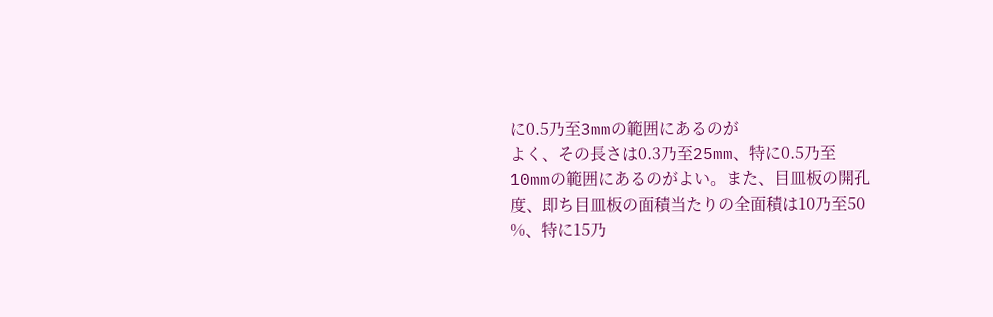に0.5乃至3mmの範囲にあるのが
よく、その長さは0.3乃至25mm、特に0.5乃至
10mmの範囲にあるのがよい。また、目皿板の開孔
度、即ち目皿板の面積当たりの全面積は10乃至50
%、特に15乃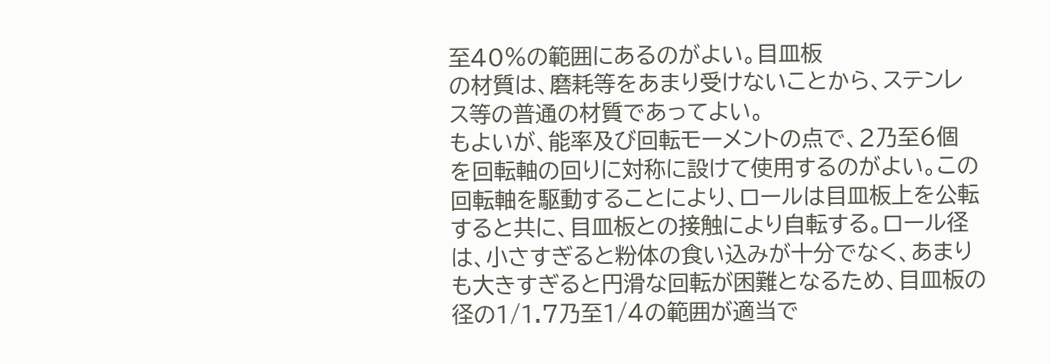至40%の範囲にあるのがよい。目皿板
の材質は、磨耗等をあまり受けないことから、ステンレ
ス等の普通の材質であってよい。
もよいが、能率及び回転モーメントの点で、2乃至6個
を回転軸の回りに対称に設けて使用するのがよい。この
回転軸を駆動することにより、ロールは目皿板上を公転
すると共に、目皿板との接触により自転する。ロール径
は、小さすぎると粉体の食い込みが十分でなく、あまり
も大きすぎると円滑な回転が困難となるため、目皿板の
径の1/1.7乃至1/4の範囲が適当で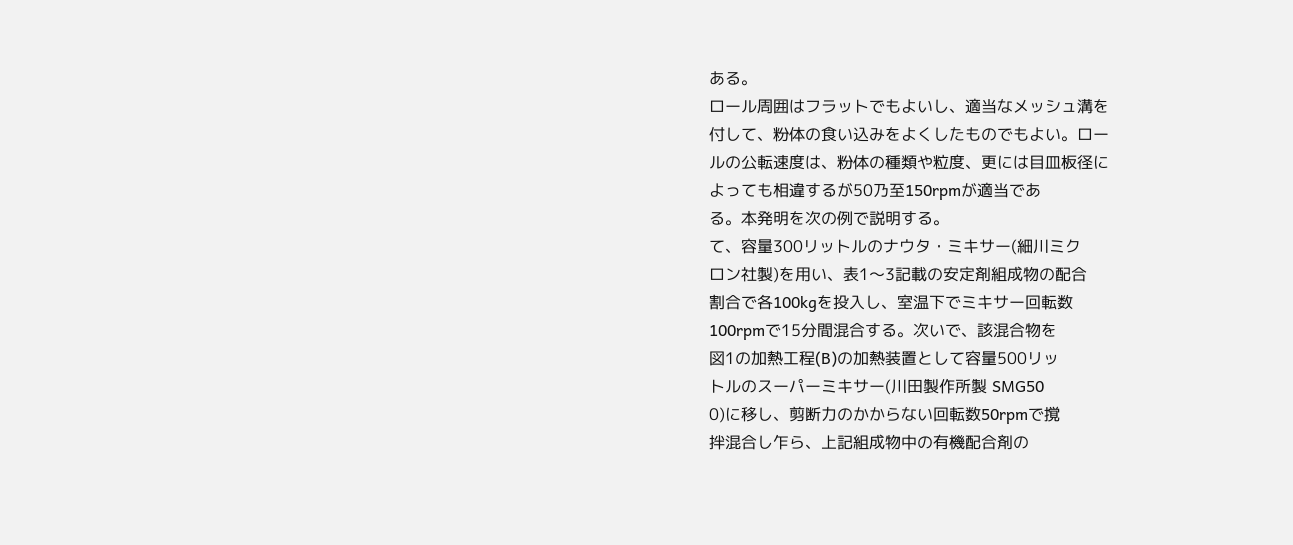ある。
ロール周囲はフラットでもよいし、適当なメッシュ溝を
付して、粉体の食い込みをよくしたものでもよい。ロー
ルの公転速度は、粉体の種類や粒度、更には目皿板径に
よっても相違するが50乃至150rpmが適当であ
る。本発明を次の例で説明する。
て、容量300リットルのナウタ・ミキサー(細川ミク
ロン社製)を用い、表1〜3記載の安定剤組成物の配合
割合で各100kgを投入し、室温下でミキサー回転数
100rpmで15分間混合する。次いで、該混合物を
図1の加熱工程(B)の加熱装置として容量500リッ
トルのスーパーミキサー(川田製作所製 SMG50
0)に移し、剪断力のかからない回転数50rpmで撹
拌混合し乍ら、上記組成物中の有機配合剤の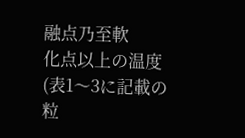融点乃至軟
化点以上の温度(表1〜3に記載の粒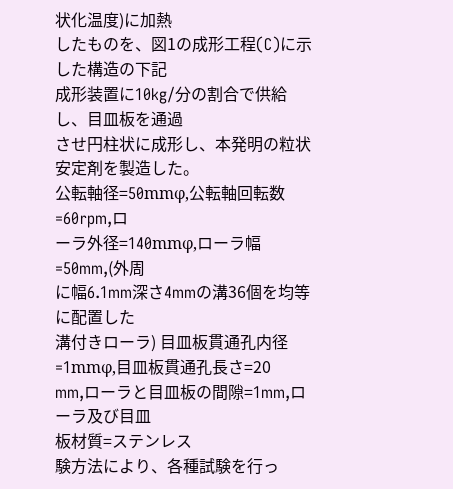状化温度)に加熱
したものを、図1の成形工程(C)に示した構造の下記
成形装置に10kg/分の割合で供給し、目皿板を通過
させ円柱状に成形し、本発明の粒状安定剤を製造した。
公転軸径=50mmφ,公転軸回転数=60rpm,ロ
ーラ外径=140mmφ,ローラ幅=50mm,(外周
に幅6.1mm深さ4mmの溝36個を均等に配置した
溝付きローラ) 目皿板貫通孔内径=1mmφ,目皿板貫通孔長さ=20
mm,ローラと目皿板の間隙=1mm,ローラ及び目皿
板材質=ステンレス
験方法により、各種試験を行っ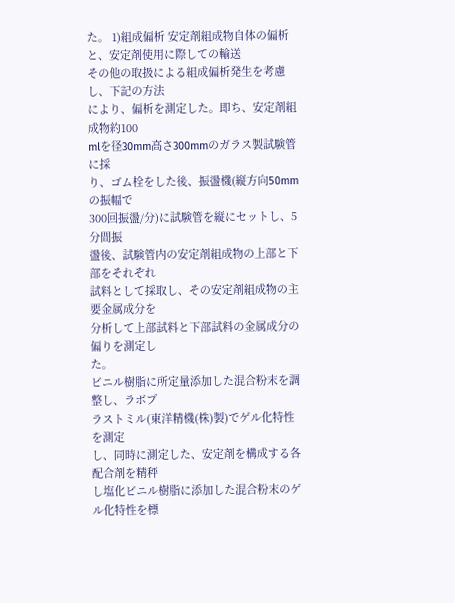た。 1)組成偏析 安定剤組成物自体の偏析と、安定剤使用に際しての輸送
その他の取扱による組成偏析発生を考慮し、下記の方法
により、偏析を測定した。即ち、安定剤組成物約100
mlを径30mm高さ300mmのガラス製試験管に採
り、ゴム栓をした後、振盪機(縦方向50mmの振幅で
300回振盪/分)に試験管を縦にセットし、5分間振
盪後、試験管内の安定剤組成物の上部と下部をそれぞれ
試料として採取し、その安定剤組成物の主要金属成分を
分析して上部試料と下部試料の金属成分の偏りを測定し
た。
ビニル樹脂に所定量添加した混合粉末を調整し、ラボプ
ラストミル(東洋精機(株)製)でゲル化特性を測定
し、同時に測定した、安定剤を構成する各配合剤を精秤
し塩化ビニル樹脂に添加した混合粉末のゲル化特性を標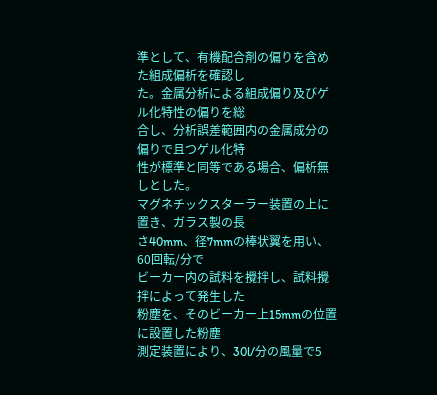準として、有機配合剤の偏りを含めた組成偏析を確認し
た。金属分析による組成偏り及びゲル化特性の偏りを総
合し、分析誤差範囲内の金属成分の偏りで且つゲル化特
性が標準と同等である場合、偏析無しとした。
マグネチックスターラー装置の上に置き、ガラス製の長
さ40mm、径7mmの棒状翼を用い、60回転/分で
ビーカー内の試料を攪拌し、試料攪拌によって発生した
粉塵を、そのビーカー上15mmの位置に設置した粉塵
測定装置により、30l/分の風量で5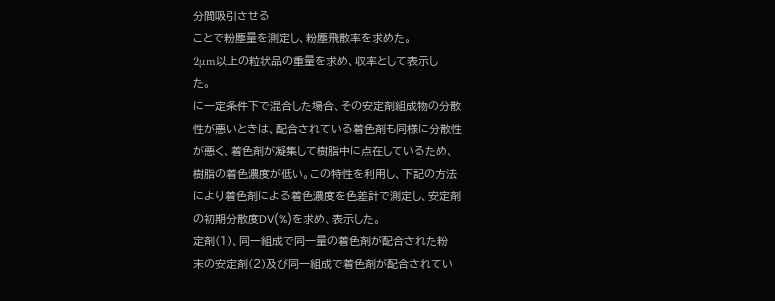分間吸引させる
ことで粉塵量を測定し、粉塵飛散率を求めた。
2μm以上の粒状品の重量を求め、収率として表示し
た。
に一定条件下で混合した場合、その安定剤組成物の分散
性が悪いときは、配合されている着色剤も同様に分散性
が悪く、着色剤が凝集して樹脂中に点在しているため、
樹脂の着色濃度が低い。この特性を利用し、下記の方法
により着色剤による着色濃度を色差計で測定し、安定剤
の初期分散度DV(%)を求め、表示した。
定剤(1)、同一組成で同一量の着色剤が配合された粉
末の安定剤(2)及び同一組成で着色剤が配合されてい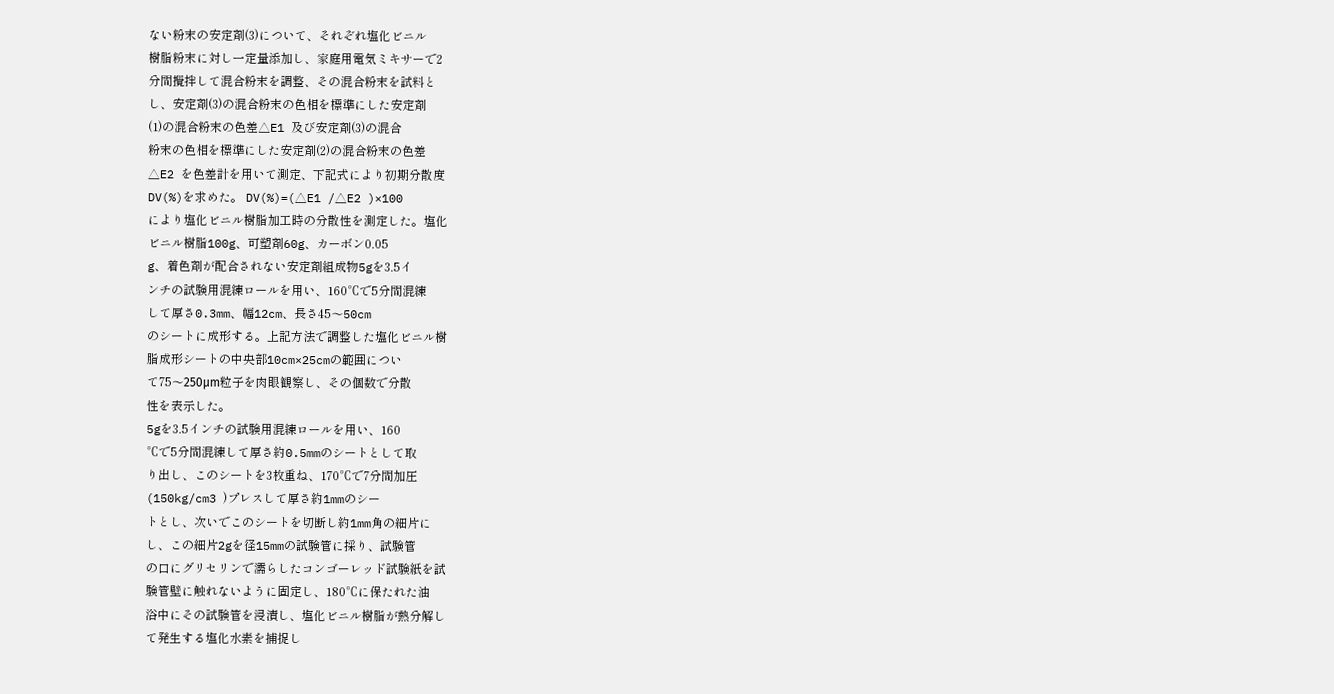ない粉末の安定剤(3)について、それぞれ塩化ビニル
樹脂粉末に対し一定量添加し、家庭用電気ミキサーで2
分間攪拌して混合粉末を調整、その混合粉末を試料と
し、安定剤(3)の混合粉末の色相を標準にした安定剤
(1)の混合粉末の色差△E1 及び安定剤(3)の混合
粉末の色相を標準にした安定剤(2)の混合粉末の色差
△E2 を色差計を用いて測定、下記式により初期分散度
DV(%)を求めた。 DV(%)=(△E1 /△E2 )×100
により塩化ビニル樹脂加工時の分散性を測定した。塩化
ビニル樹脂100g、可塑剤60g、カーボン0.05
g、着色剤が配合されない安定剤組成物5gを3.5イ
ンチの試験用混練ロールを用い、160℃で5分間混練
して厚さ0.3mm、幅12cm、長さ45〜50cm
のシートに成形する。上記方法で調整した塩化ビニル樹
脂成形シートの中央部10cm×25cmの範囲につい
て75〜250μm粒子を肉眼観察し、その個数で分散
性を表示した。
5gを3.5インチの試験用混練ロールを用い、160
℃で5分間混練して厚さ約0.5mmのシートとして取
り出し、このシートを3枚重ね、170℃で7分間加圧
(150kg/cm3 )プレスして厚さ約1mmのシー
トとし、次いでこのシートを切断し約1mm角の細片に
し、この細片2gを径15mmの試験管に採り、試験管
の口にグリセリンで濡らしたコンゴーレッド試験紙を試
験管壁に触れないように固定し、180℃に保たれた油
浴中にその試験管を浸漬し、塩化ビニル樹脂が熱分解し
て発生する塩化水素を捕捉し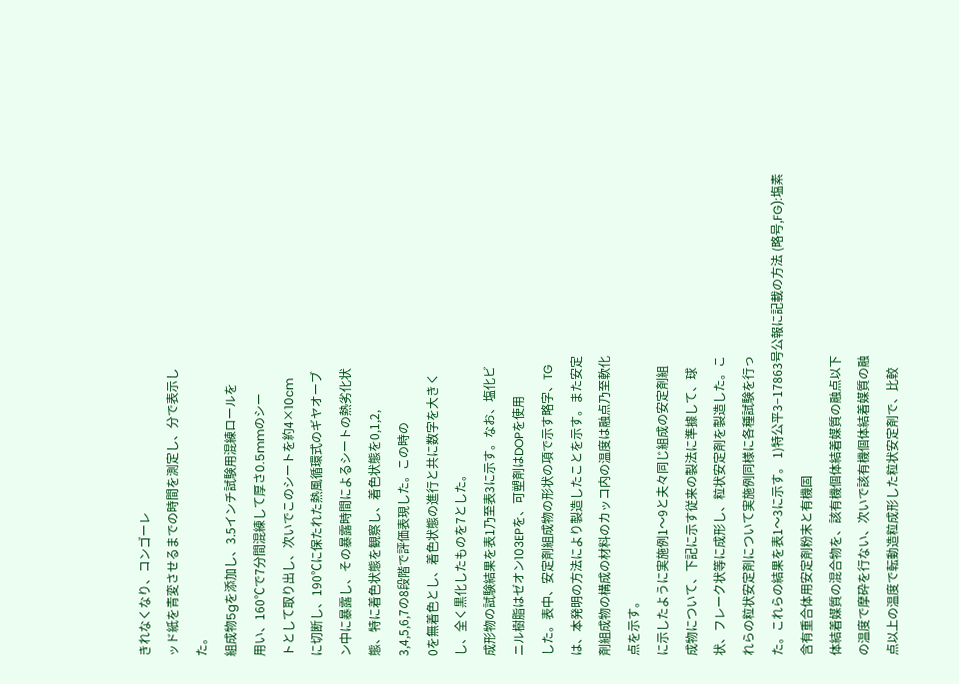きれなくなり、コンゴーレ
ッド紙を青変させるまでの時間を測定し、分で表示し
た。
組成物5gを添加し、3.5インチ試験用混練ロールを
用い、160℃で7分間混練して厚さ0.5mmのシー
トとして取り出し、次いでこのシートを約4×10cm
に切断し、190℃に保たれた熱風循環式のギヤオーブ
ン中に暴露し、その暴露時間によるシートの熱劣化状
態、特に着色状態を観察し、着色状態を0,1,2,
3,4,5,6,7の8段階で評価表現した。この時の
0を無着色とし、着色状態の進行と共に数字を大きく
し、全く黒化したものを7とした。
成形物の試験結果を表1乃至表3に示す。なお、塩化ビ
ニル樹脂はゼオン103EPを、可塑剤はDOPを使用
した。表中、安定剤組成物の形状の項で示す略字、TG
は、本発明の方法により製造したことを示す。また安定
剤組成物の構成の材料のカッコ内の温度は融点乃至軟化
点を示す。
に示したように実施例1〜9と夫々同じ組成の安定剤組
成物について、下記に示す従来の製法に準據して、球
状、フレーク状等に成形し、粒状安定剤を製造した。こ
れらの粒状安定剤について実施例同様に各種試験を行っ
た。これらの結果を表1〜3に示す。 1)特公平3−17863号公報に記載の方法 (略号,FG):塩素含有重合体用安定剤粉末と有機固
体結着媒質の混合物を、該有機個体結着媒質の融点以下
の温度で摩砕を行ない、次いで該有機個体結着媒質の融
点以上の温度で転動造粒成形した粒状安定剤で、比較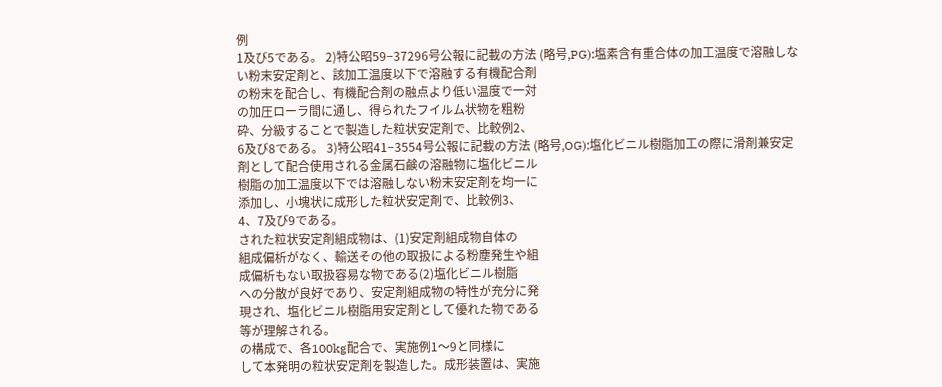例
1及び5である。 2)特公昭59−37296号公報に記載の方法 (略号,PG):塩素含有重合体の加工温度で溶融しな
い粉末安定剤と、該加工温度以下で溶融する有機配合剤
の粉末を配合し、有機配合剤の融点より低い温度で一対
の加圧ローラ間に通し、得られたフイルム状物を粗粉
砕、分級することで製造した粒状安定剤で、比較例2、
6及び8である。 3)特公昭41−3554号公報に記載の方法 (略号,OG):塩化ビニル樹脂加工の際に滑剤兼安定
剤として配合使用される金属石鹸の溶融物に塩化ビニル
樹脂の加工温度以下では溶融しない粉末安定剤を均一に
添加し、小塊状に成形した粒状安定剤で、比較例3、
4、7及び9である。
された粒状安定剤組成物は、(1)安定剤組成物自体の
組成偏析がなく、輸送その他の取扱による粉塵発生や組
成偏析もない取扱容易な物である(2)塩化ビニル樹脂
への分散が良好であり、安定剤組成物の特性が充分に発
現され、塩化ビニル樹脂用安定剤として優れた物である
等が理解される。
の構成で、各100kg配合で、実施例1〜9と同様に
して本発明の粒状安定剤を製造した。成形装置は、実施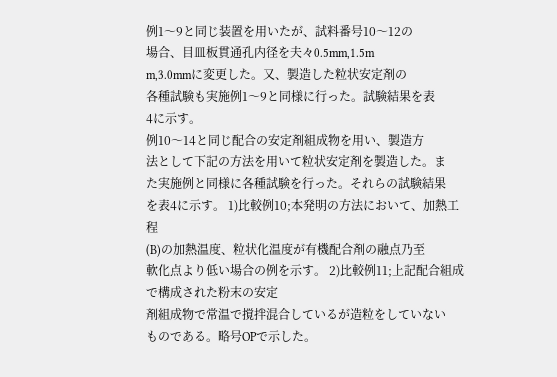例1〜9と同じ装置を用いたが、試料番号10〜12の
場合、目皿板貫通孔内径を夫々0.5mm,1.5m
m,3.0mmに変更した。又、製造した粒状安定剤の
各種試験も実施例1〜9と同様に行った。試験結果を表
4に示す。
例10〜14と同じ配合の安定剤組成物を用い、製造方
法として下記の方法を用いて粒状安定剤を製造した。ま
た実施例と同様に各種試験を行った。それらの試験結果
を表4に示す。 1)比較例10;本発明の方法において、加熱工程
(B)の加熱温度、粒状化温度が有機配合剤の融点乃至
軟化点より低い場合の例を示す。 2)比較例11;上記配合組成で構成された粉末の安定
剤組成物で常温で撹拌混合しているが造粒をしていない
ものである。略号OPで示した。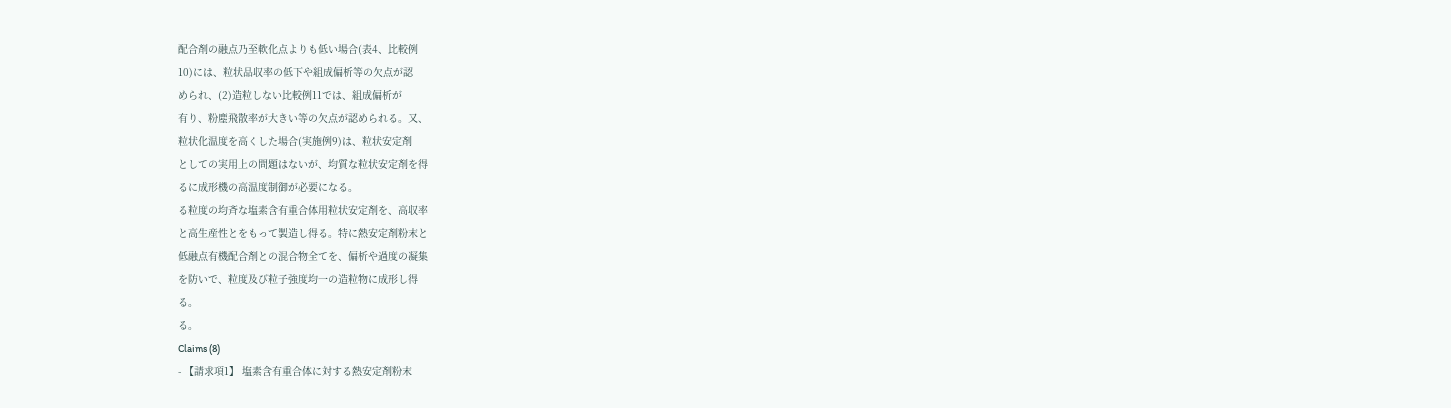配合剤の融点乃至軟化点よりも低い場合(表4、比較例
10)には、粒状品収率の低下や組成偏析等の欠点が認
められ、(2)造粒しない比較例11では、組成偏析が
有り、粉塵飛散率が大きい等の欠点が認められる。又、
粒状化温度を高くした場合(実施例9)は、粒状安定剤
としての実用上の問題はないが、均質な粒状安定剤を得
るに成形機の高温度制御が必要になる。
る粒度の均斉な塩素含有重合体用粒状安定剤を、高収率
と高生産性とをもって製造し得る。特に熱安定剤粉末と
低融点有機配合剤との混合物全てを、偏析や過度の凝集
を防いで、粒度及び粒子強度均一の造粒物に成形し得
る。
る。
Claims (8)
- 【請求項1】 塩素含有重合体に対する熱安定剤粉末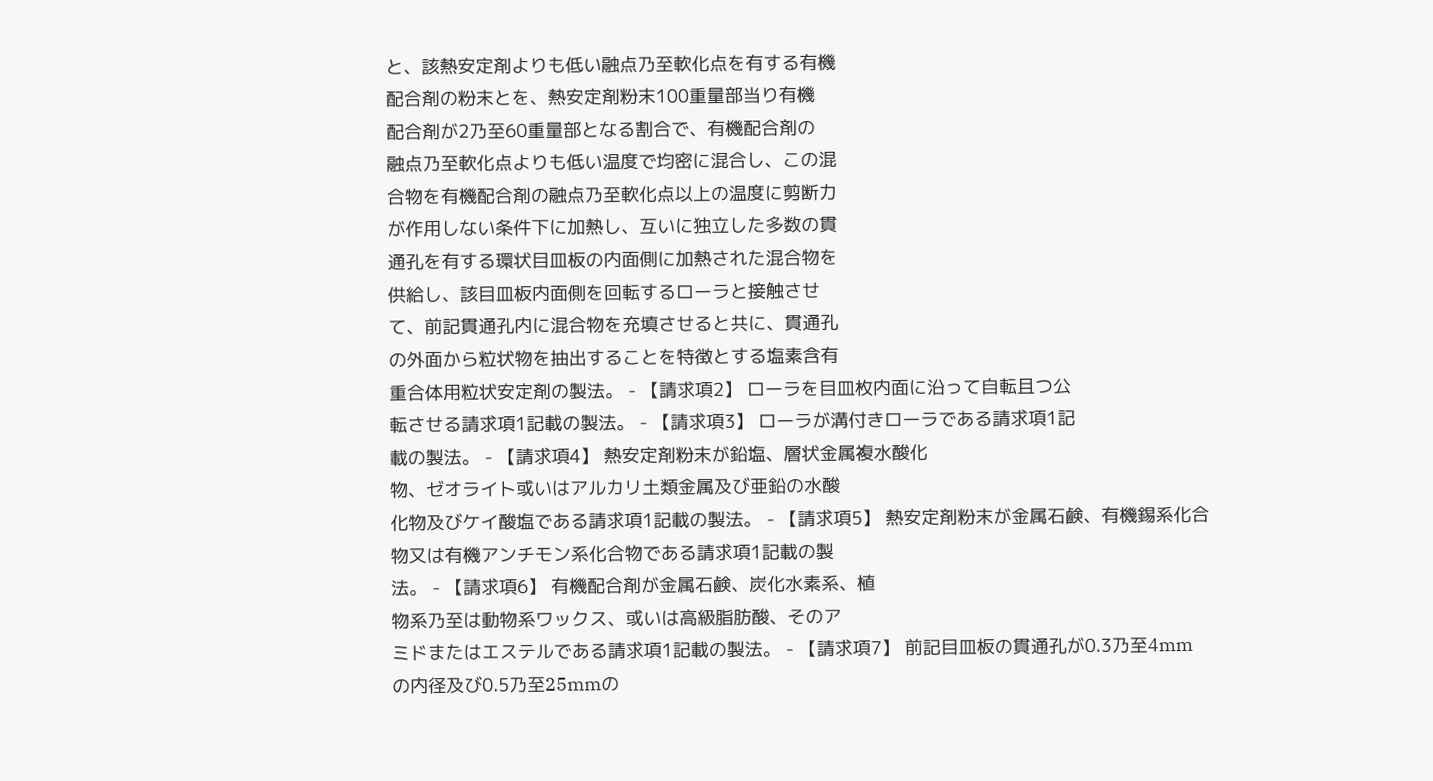と、該熱安定剤よりも低い融点乃至軟化点を有する有機
配合剤の粉末とを、熱安定剤粉末100重量部当り有機
配合剤が2乃至60重量部となる割合で、有機配合剤の
融点乃至軟化点よりも低い温度で均密に混合し、この混
合物を有機配合剤の融点乃至軟化点以上の温度に剪断力
が作用しない条件下に加熱し、互いに独立した多数の貫
通孔を有する環状目皿板の内面側に加熱された混合物を
供給し、該目皿板内面側を回転するローラと接触させ
て、前記貫通孔内に混合物を充填させると共に、貫通孔
の外面から粒状物を抽出することを特徴とする塩素含有
重合体用粒状安定剤の製法。 - 【請求項2】 ローラを目皿枚内面に沿って自転且つ公
転させる請求項1記載の製法。 - 【請求項3】 ローラが溝付きローラである請求項1記
載の製法。 - 【請求項4】 熱安定剤粉末が鉛塩、層状金属複水酸化
物、ゼオライト或いはアルカリ土類金属及び亜鉛の水酸
化物及びケイ酸塩である請求項1記載の製法。 - 【請求項5】 熱安定剤粉末が金属石鹸、有機錫系化合
物又は有機アンチモン系化合物である請求項1記載の製
法。 - 【請求項6】 有機配合剤が金属石鹸、炭化水素系、植
物系乃至は動物系ワックス、或いは高級脂肪酸、そのア
ミドまたはエステルである請求項1記載の製法。 - 【請求項7】 前記目皿板の貫通孔が0.3乃至4mm
の内径及び0.5乃至25mmの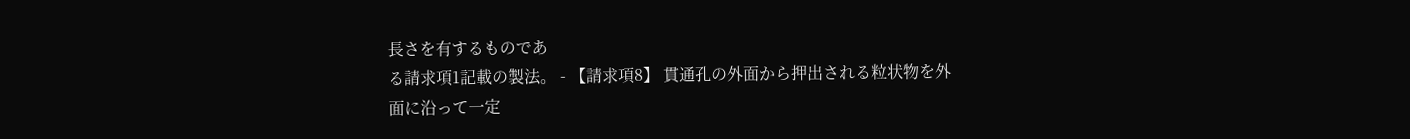長さを有するものであ
る請求項1記載の製法。 - 【請求項8】 貫通孔の外面から押出される粒状物を外
面に沿って一定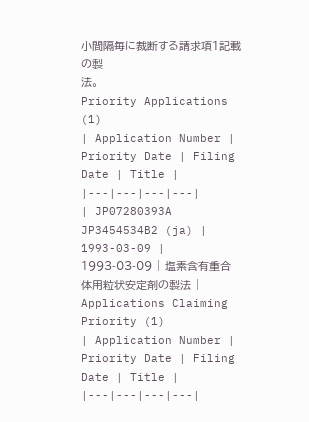小間隔毎に裁断する請求項1記載の製
法。
Priority Applications (1)
| Application Number | Priority Date | Filing Date | Title |
|---|---|---|---|
| JP07280393A JP3454534B2 (ja) | 1993-03-09 | 1993-03-09 | 塩素含有重合体用粒状安定剤の製法 |
Applications Claiming Priority (1)
| Application Number | Priority Date | Filing Date | Title |
|---|---|---|---|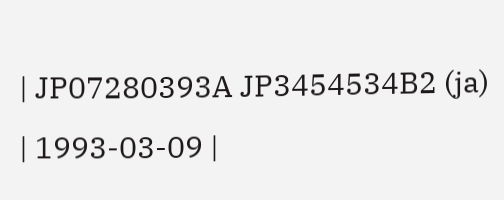| JP07280393A JP3454534B2 (ja) | 1993-03-09 |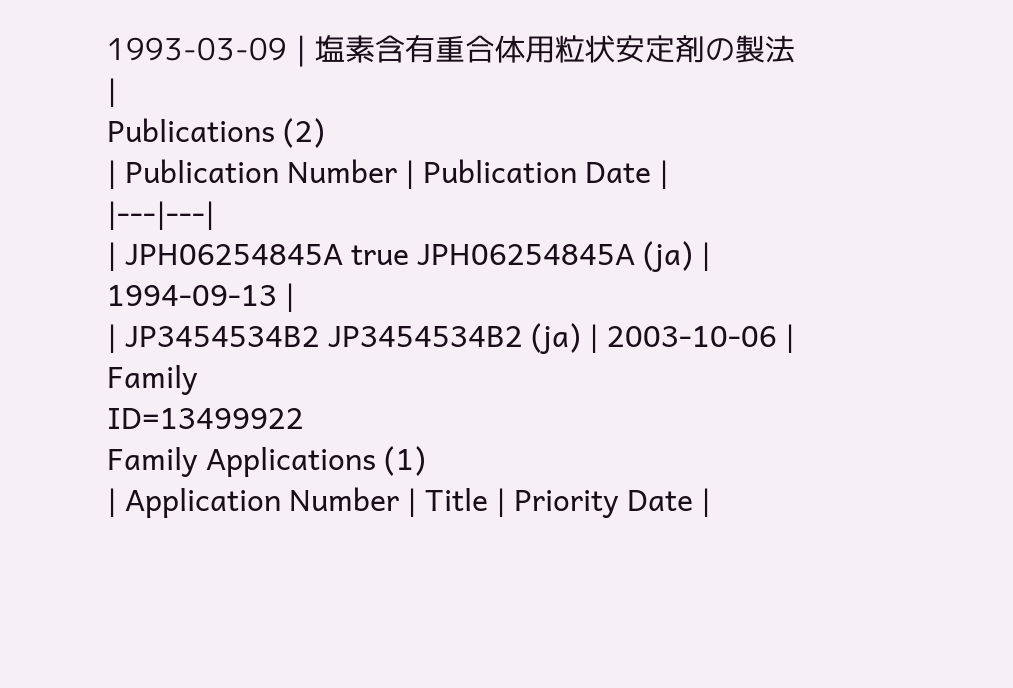1993-03-09 | 塩素含有重合体用粒状安定剤の製法 |
Publications (2)
| Publication Number | Publication Date |
|---|---|
| JPH06254845A true JPH06254845A (ja) | 1994-09-13 |
| JP3454534B2 JP3454534B2 (ja) | 2003-10-06 |
Family
ID=13499922
Family Applications (1)
| Application Number | Title | Priority Date |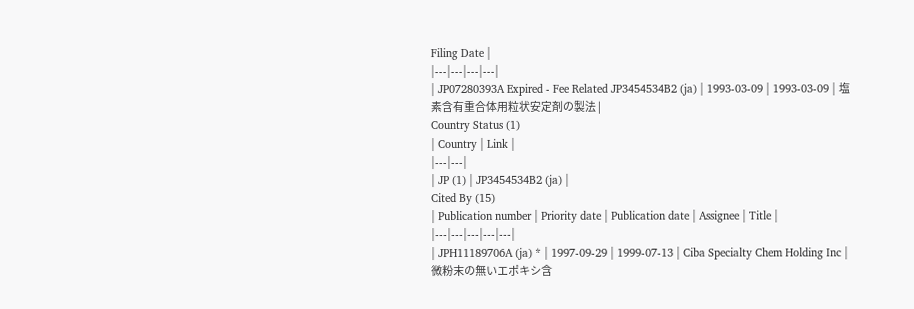Filing Date |
|---|---|---|---|
| JP07280393A Expired - Fee Related JP3454534B2 (ja) | 1993-03-09 | 1993-03-09 | 塩素含有重合体用粒状安定剤の製法 |
Country Status (1)
| Country | Link |
|---|---|
| JP (1) | JP3454534B2 (ja) |
Cited By (15)
| Publication number | Priority date | Publication date | Assignee | Title |
|---|---|---|---|---|
| JPH11189706A (ja) * | 1997-09-29 | 1999-07-13 | Ciba Specialty Chem Holding Inc | 微粉末の無いエポキシ含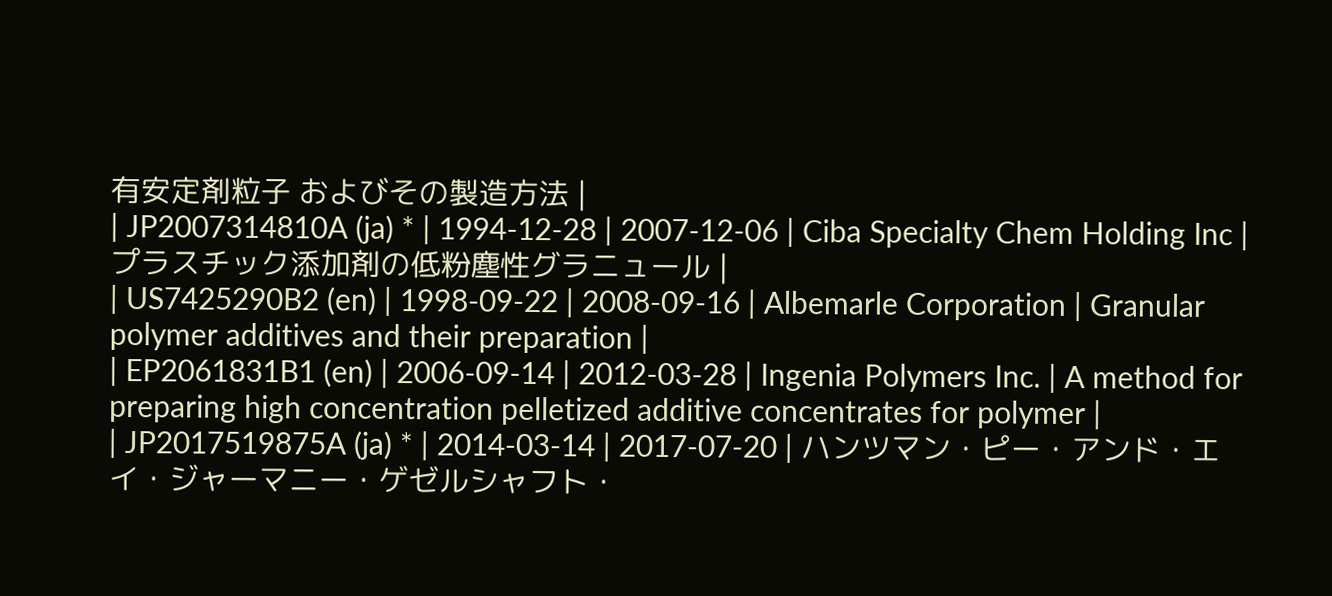有安定剤粒子 およびその製造方法 |
| JP2007314810A (ja) * | 1994-12-28 | 2007-12-06 | Ciba Specialty Chem Holding Inc | プラスチック添加剤の低粉塵性グラニュール |
| US7425290B2 (en) | 1998-09-22 | 2008-09-16 | Albemarle Corporation | Granular polymer additives and their preparation |
| EP2061831B1 (en) | 2006-09-14 | 2012-03-28 | Ingenia Polymers Inc. | A method for preparing high concentration pelletized additive concentrates for polymer |
| JP2017519875A (ja) * | 2014-03-14 | 2017-07-20 | ハンツマン・ピー・アンド・エイ・ジャーマニー・ゲゼルシャフト・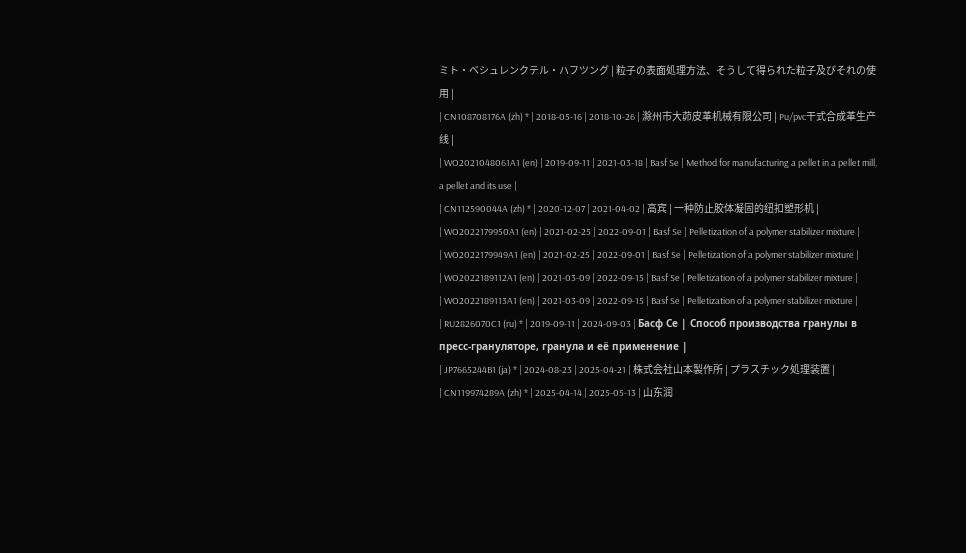ミト・ベシュレンクテル・ハフツング | 粒子の表面処理方法、そうして得られた粒子及びそれの使用 |
| CN108708176A (zh) * | 2018-05-16 | 2018-10-26 | 滁州市大茆皮革机械有限公司 | Pu/pvc干式合成革生产线 |
| WO2021048061A1 (en) | 2019-09-11 | 2021-03-18 | Basf Se | Method for manufacturing a pellet in a pellet mill, a pellet and its use |
| CN112590044A (zh) * | 2020-12-07 | 2021-04-02 | 高宾 | 一种防止胶体凝固的纽扣塑形机 |
| WO2022179950A1 (en) | 2021-02-25 | 2022-09-01 | Basf Se | Pelletization of a polymer stabilizer mixture |
| WO2022179949A1 (en) | 2021-02-25 | 2022-09-01 | Basf Se | Pelletization of a polymer stabilizer mixture |
| WO2022189112A1 (en) | 2021-03-09 | 2022-09-15 | Basf Se | Pelletization of a polymer stabilizer mixture |
| WO2022189113A1 (en) | 2021-03-09 | 2022-09-15 | Basf Se | Pelletization of a polymer stabilizer mixture |
| RU2826070C1 (ru) * | 2019-09-11 | 2024-09-03 | Басф Се | Способ производства гранулы в пресс-грануляторе, гранула и её применение |
| JP7665244B1 (ja) * | 2024-08-23 | 2025-04-21 | 株式会社山本製作所 | プラスチック処理装置 |
| CN119974289A (zh) * | 2025-04-14 | 2025-05-13 | 山东润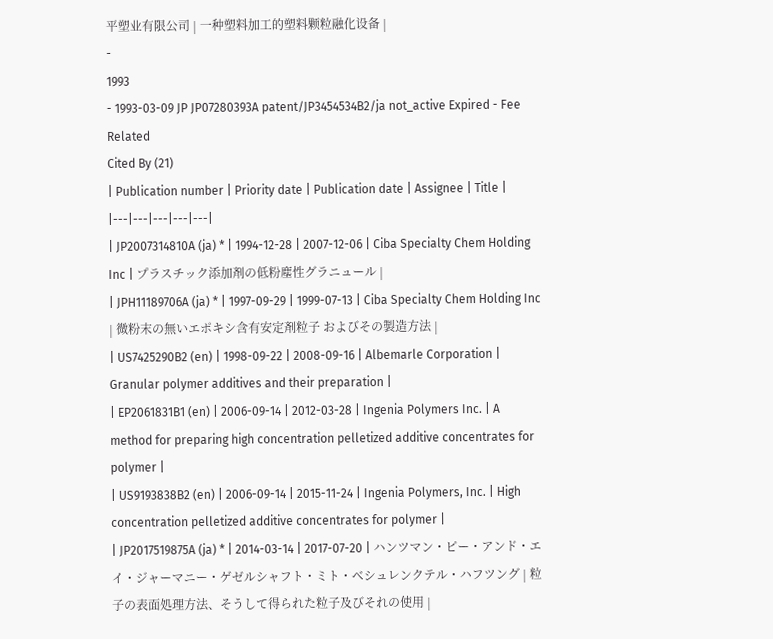平塑业有限公司 | 一种塑料加工的塑料颗粒融化设备 |
-
1993
- 1993-03-09 JP JP07280393A patent/JP3454534B2/ja not_active Expired - Fee Related
Cited By (21)
| Publication number | Priority date | Publication date | Assignee | Title |
|---|---|---|---|---|
| JP2007314810A (ja) * | 1994-12-28 | 2007-12-06 | Ciba Specialty Chem Holding Inc | プラスチック添加剤の低粉塵性グラニュール |
| JPH11189706A (ja) * | 1997-09-29 | 1999-07-13 | Ciba Specialty Chem Holding Inc | 微粉末の無いエポキシ含有安定剤粒子 およびその製造方法 |
| US7425290B2 (en) | 1998-09-22 | 2008-09-16 | Albemarle Corporation | Granular polymer additives and their preparation |
| EP2061831B1 (en) | 2006-09-14 | 2012-03-28 | Ingenia Polymers Inc. | A method for preparing high concentration pelletized additive concentrates for polymer |
| US9193838B2 (en) | 2006-09-14 | 2015-11-24 | Ingenia Polymers, Inc. | High concentration pelletized additive concentrates for polymer |
| JP2017519875A (ja) * | 2014-03-14 | 2017-07-20 | ハンツマン・ピー・アンド・エイ・ジャーマニー・ゲゼルシャフト・ミト・ベシュレンクテル・ハフツング | 粒子の表面処理方法、そうして得られた粒子及びそれの使用 |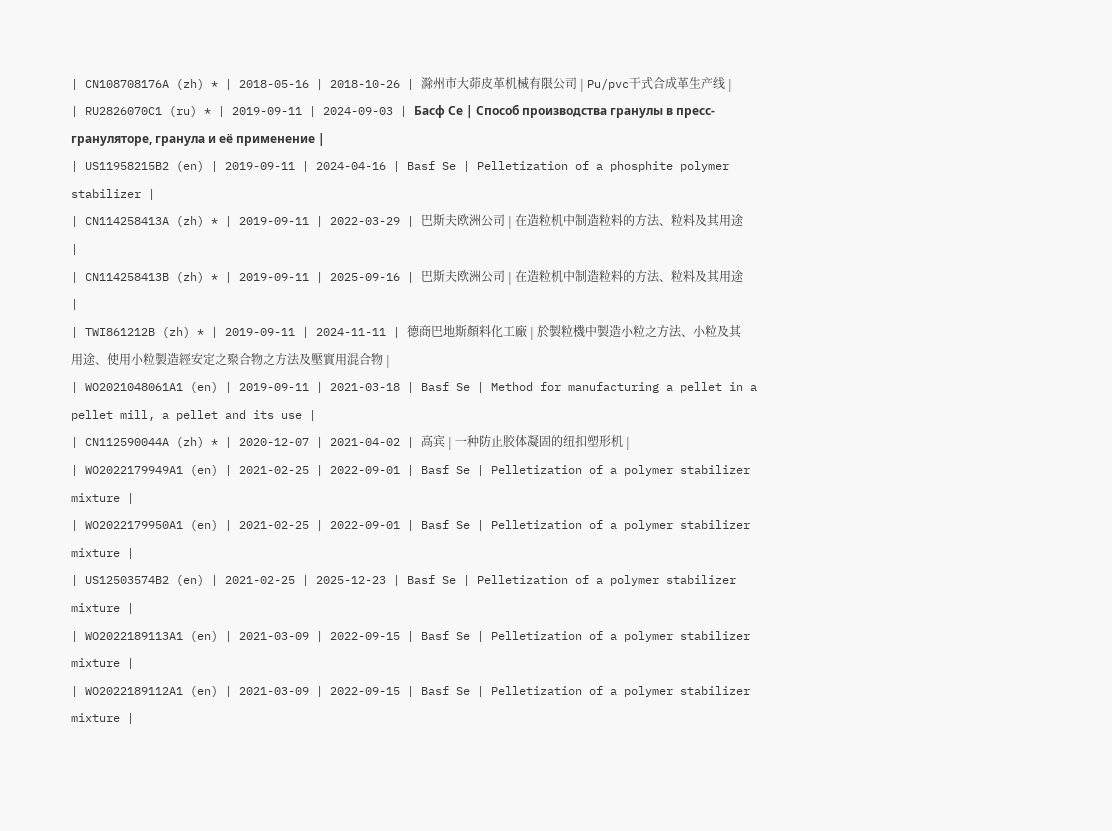| CN108708176A (zh) * | 2018-05-16 | 2018-10-26 | 滁州市大茆皮革机械有限公司 | Pu/pvc干式合成革生产线 |
| RU2826070C1 (ru) * | 2019-09-11 | 2024-09-03 | Басф Се | Способ производства гранулы в пресс-грануляторе, гранула и её применение |
| US11958215B2 (en) | 2019-09-11 | 2024-04-16 | Basf Se | Pelletization of a phosphite polymer stabilizer |
| CN114258413A (zh) * | 2019-09-11 | 2022-03-29 | 巴斯夫欧洲公司 | 在造粒机中制造粒料的方法、粒料及其用途 |
| CN114258413B (zh) * | 2019-09-11 | 2025-09-16 | 巴斯夫欧洲公司 | 在造粒机中制造粒料的方法、粒料及其用途 |
| TWI861212B (zh) * | 2019-09-11 | 2024-11-11 | 德商巴地斯顏料化工廠 | 於製粒機中製造小粒之方法、小粒及其用途、使用小粒製造經安定之聚合物之方法及壓實用混合物 |
| WO2021048061A1 (en) | 2019-09-11 | 2021-03-18 | Basf Se | Method for manufacturing a pellet in a pellet mill, a pellet and its use |
| CN112590044A (zh) * | 2020-12-07 | 2021-04-02 | 高宾 | 一种防止胶体凝固的纽扣塑形机 |
| WO2022179949A1 (en) | 2021-02-25 | 2022-09-01 | Basf Se | Pelletization of a polymer stabilizer mixture |
| WO2022179950A1 (en) | 2021-02-25 | 2022-09-01 | Basf Se | Pelletization of a polymer stabilizer mixture |
| US12503574B2 (en) | 2021-02-25 | 2025-12-23 | Basf Se | Pelletization of a polymer stabilizer mixture |
| WO2022189113A1 (en) | 2021-03-09 | 2022-09-15 | Basf Se | Pelletization of a polymer stabilizer mixture |
| WO2022189112A1 (en) | 2021-03-09 | 2022-09-15 | Basf Se | Pelletization of a polymer stabilizer mixture |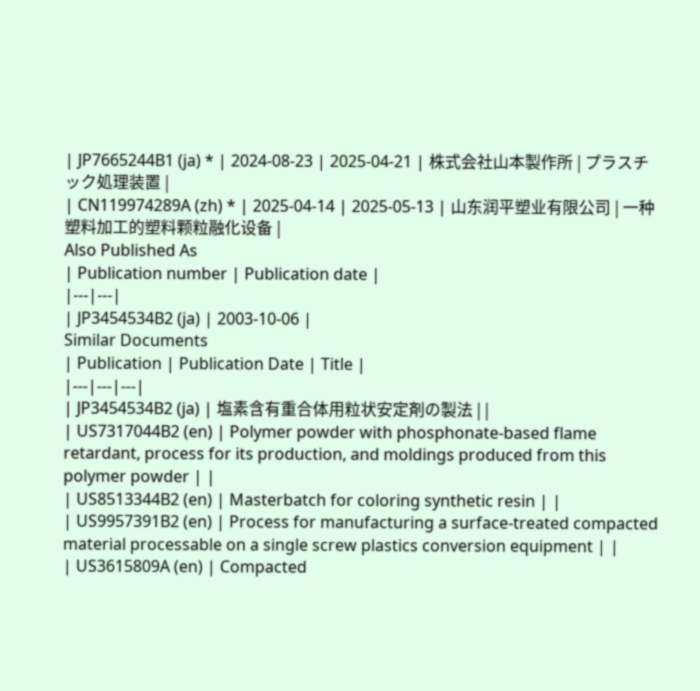| JP7665244B1 (ja) * | 2024-08-23 | 2025-04-21 | 株式会社山本製作所 | プラスチック処理装置 |
| CN119974289A (zh) * | 2025-04-14 | 2025-05-13 | 山东润平塑业有限公司 | 一种塑料加工的塑料颗粒融化设备 |
Also Published As
| Publication number | Publication date |
|---|---|
| JP3454534B2 (ja) | 2003-10-06 |
Similar Documents
| Publication | Publication Date | Title |
|---|---|---|
| JP3454534B2 (ja) | 塩素含有重合体用粒状安定剤の製法 | |
| US7317044B2 (en) | Polymer powder with phosphonate-based flame retardant, process for its production, and moldings produced from this polymer powder | |
| US8513344B2 (en) | Masterbatch for coloring synthetic resin | |
| US9957391B2 (en) | Process for manufacturing a surface-treated compacted material processable on a single screw plastics conversion equipment | |
| US3615809A (en) | Compacted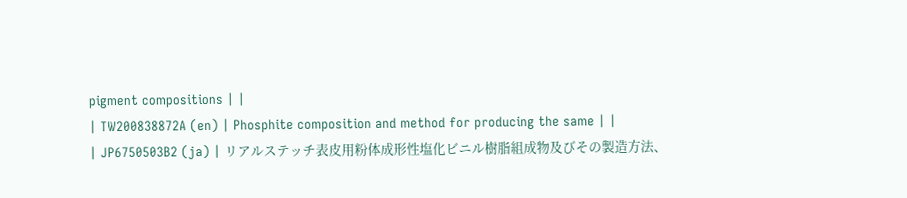pigment compositions | |
| TW200838872A (en) | Phosphite composition and method for producing the same | |
| JP6750503B2 (ja) | リアルステッチ表皮用粉体成形性塩化ビニル樹脂組成物及びその製造方法、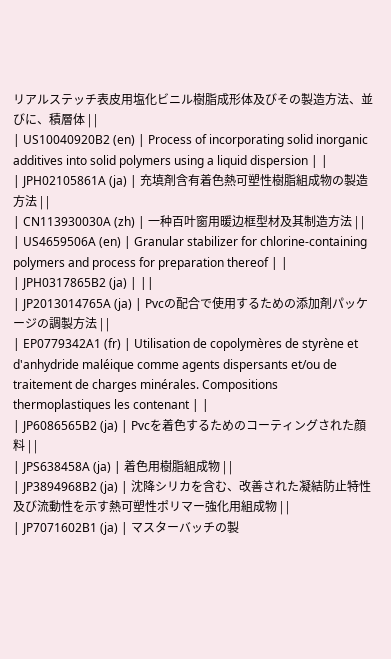リアルステッチ表皮用塩化ビニル樹脂成形体及びその製造方法、並びに、積層体 | |
| US10040920B2 (en) | Process of incorporating solid inorganic additives into solid polymers using a liquid dispersion | |
| JPH02105861A (ja) | 充填剤含有着色熱可塑性樹脂組成物の製造方法 | |
| CN113930030A (zh) | 一种百叶窗用暖边框型材及其制造方法 | |
| US4659506A (en) | Granular stabilizer for chlorine-containing polymers and process for preparation thereof | |
| JPH0317865B2 (ja) | ||
| JP2013014765A (ja) | Pvcの配合で使用するための添加剤パッケージの調製方法 | |
| EP0779342A1 (fr) | Utilisation de copolymères de styrène et d'anhydride maléique comme agents dispersants et/ou de traitement de charges minérales. Compositions thermoplastiques les contenant | |
| JP6086565B2 (ja) | Pvcを着色するためのコーティングされた顔料 | |
| JPS638458A (ja) | 着色用樹脂組成物 | |
| JP3894968B2 (ja) | 沈降シリカを含む、改善された凝結防止特性及び流動性を示す熱可塑性ポリマー強化用組成物 | |
| JP7071602B1 (ja) | マスターバッチの製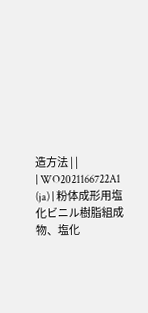造方法 | |
| WO2021166722A1 (ja) | 粉体成形用塩化ビニル樹脂組成物、塩化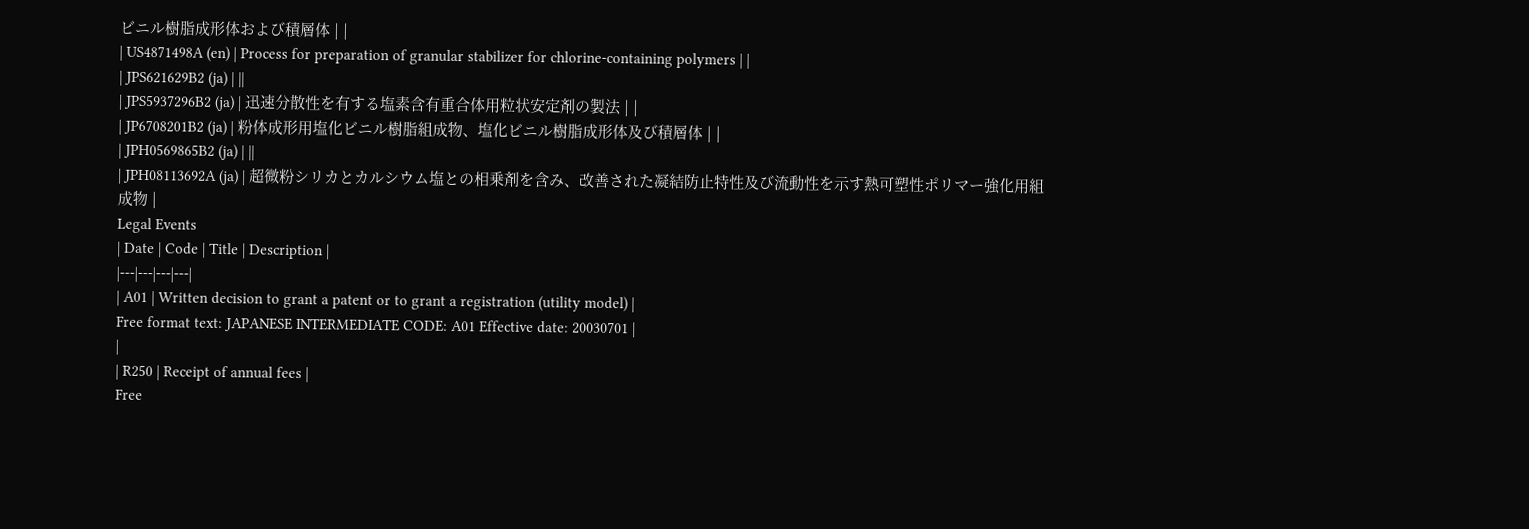ビニル樹脂成形体および積層体 | |
| US4871498A (en) | Process for preparation of granular stabilizer for chlorine-containing polymers | |
| JPS621629B2 (ja) | ||
| JPS5937296B2 (ja) | 迅速分散性を有する塩素含有重合体用粒状安定剤の製法 | |
| JP6708201B2 (ja) | 粉体成形用塩化ビニル樹脂組成物、塩化ビニル樹脂成形体及び積層体 | |
| JPH0569865B2 (ja) | ||
| JPH08113692A (ja) | 超微粉シリカとカルシウム塩との相乗剤を含み、改善された凝結防止特性及び流動性を示す熱可塑性ポリマー強化用組成物 |
Legal Events
| Date | Code | Title | Description |
|---|---|---|---|
| A01 | Written decision to grant a patent or to grant a registration (utility model) |
Free format text: JAPANESE INTERMEDIATE CODE: A01 Effective date: 20030701 |
|
| R250 | Receipt of annual fees |
Free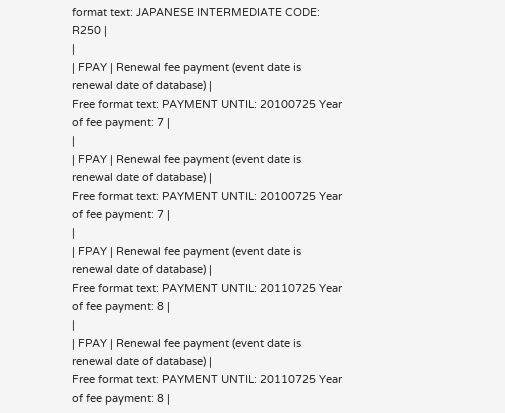format text: JAPANESE INTERMEDIATE CODE: R250 |
|
| FPAY | Renewal fee payment (event date is renewal date of database) |
Free format text: PAYMENT UNTIL: 20100725 Year of fee payment: 7 |
|
| FPAY | Renewal fee payment (event date is renewal date of database) |
Free format text: PAYMENT UNTIL: 20100725 Year of fee payment: 7 |
|
| FPAY | Renewal fee payment (event date is renewal date of database) |
Free format text: PAYMENT UNTIL: 20110725 Year of fee payment: 8 |
|
| FPAY | Renewal fee payment (event date is renewal date of database) |
Free format text: PAYMENT UNTIL: 20110725 Year of fee payment: 8 |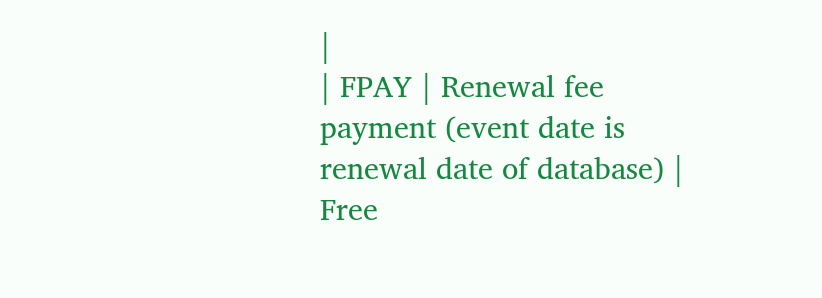|
| FPAY | Renewal fee payment (event date is renewal date of database) |
Free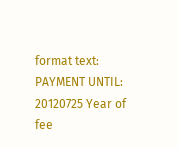format text: PAYMENT UNTIL: 20120725 Year of fee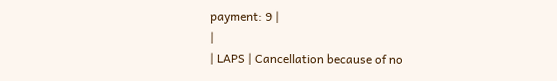payment: 9 |
|
| LAPS | Cancellation because of no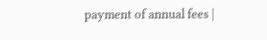payment of annual fees |